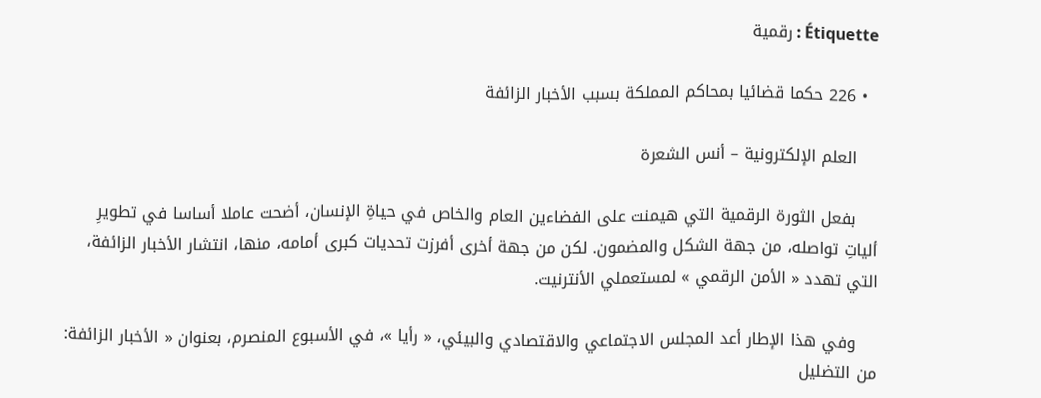Étiquette : رقمية

  • 226 حكما قضائيا بمحاكم المملكة بسبب الأخبار الزائفة

    العلم الإلكترونية – أنس الشعرة

    بفعل الثورة الرقمية التي هيمنت على الفضاءين العام والخاص في حياةِ الإنسان، أضحت عاملا أساسا في تطويرِ ألياتِ تواصله، من جهة الشكل والمضمون. لكن من جهة أخرى أفرزت تحديات كبرى أمامه، منها، انتشار الأخبار الزائفة، التي تهدد « الأمن الرقمي » لمستعملي الأنترنيت.

    وفي هذا الإطار أعد المجلس الاجتماعي والاقتصادي والبيئي، « رأيا »، في الأسبوع المنصرم، بعنوان « الأخبار الزائفة: من التضليل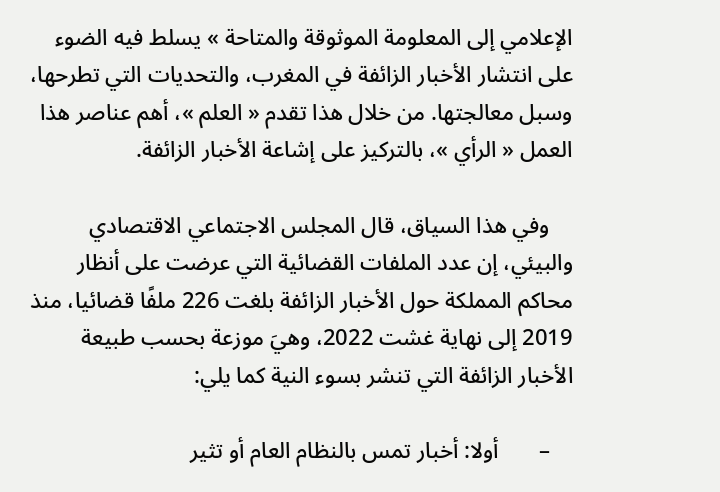الإعلامي إلى المعلومة الموثوقة والمتاحة » يسلط فيه الضوء على انتشار الأخبار الزائفة في المغرب، والتحديات التي تطرحها، وسبل معالجتها. من خلال هذا تقدم « العلم »، أهم عناصر هذا العمل « الرأي »، بالتركيز على إشاعة الأخبار الزائفة.

    وفي هذا السياق، قال المجلس الاجتماعي الاقتصادي والبيئي، إن عدد الملفات القضائية التي عرضت على أنظار محاكم المملكة حول الأخبار الزائفة بلغت 226 ملفًا قضائيا، منذ 2019 إلى نهاية غشت 2022، وهيَ موزعة بحسب طبيعة الأخبار الزائفة التي تنشر بسوء النية كما يلي:

    –       أولا: أخبار تمس بالنظام العام أو تثير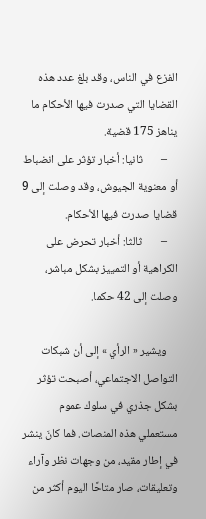الفزع في الناس، وقد بلغ عدد هذه القضايا التي صدرت فيها الأحكام ما يناهز 175 قضية.
    –       ثانيا: أخبار تؤثر على انضباط أو معنوية الجيوش، وقد وصلت إلى 9 قضايا صدرت فيها الأحكام.
    –       ثالثا: أخبار تحرض على الكراهية أو التمييز بشكل مباشر، وصلت إلى 42 حكما.

    ويشير « الرأي » إلى أن شبكات التواصل الاجتماعي، أصبحت تؤثر بشكل جذري في سلوك عموم مستعملي هذه المنصات. فما كانَ ينشر في إطار مقيد، من وجهات نظر وآراء وتعليقات، صار متاحًا اليوم أكثر من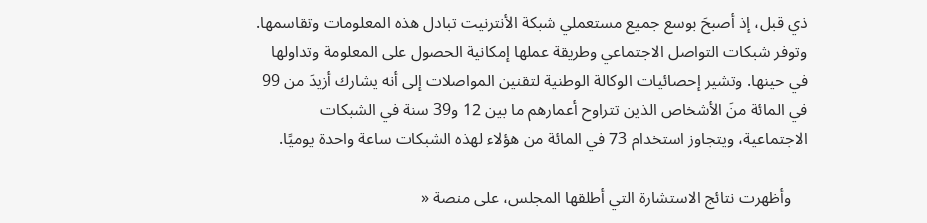ذي قبل، إذ أصبحَ بوسع جميع مستعملي شبكة الأنترنيت تبادل هذه المعلومات وتقاسمها. وتوفر شبكات التواصل الاجتماعي وطريقة عملها إمكانية الحصول على المعلومة وتداولها في حينها. وتشير إحصائيات الوكالة الوطنية لتقنين المواصلات إلى أنه يشارك أزيدَ من 99 في المائة منَ الأشخاص الذين تتراوح أعمارهم ما بين 12 و39 سنة في الشبكات الاجتماعية، ويتجاوز استخدام 73 في المائة من هؤلاء لهذه الشبكات ساعة واحدة يوميًا.

    وأظهرت نتائج الاستشارة التي أطلقها المجلس، على منصة «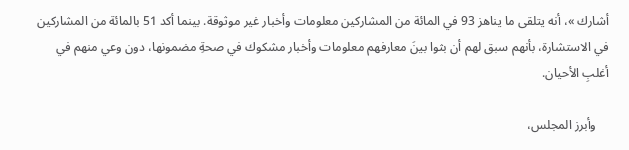أشارك »، أنه يتلقى ما يناهز 93 في المائة من المشاركين معلومات وأخبار غير موثوقة. بينما أكد 51 بالمائة من المشاركين في الاستشارة، بأنهم سبق لهم أن بثوا بينَ معارفهم معلومات وأخبار مشكوك في صحةِ مضمونها، دون وعي منهم في أغلبِ الأحيان.

    وأبرز المجلس،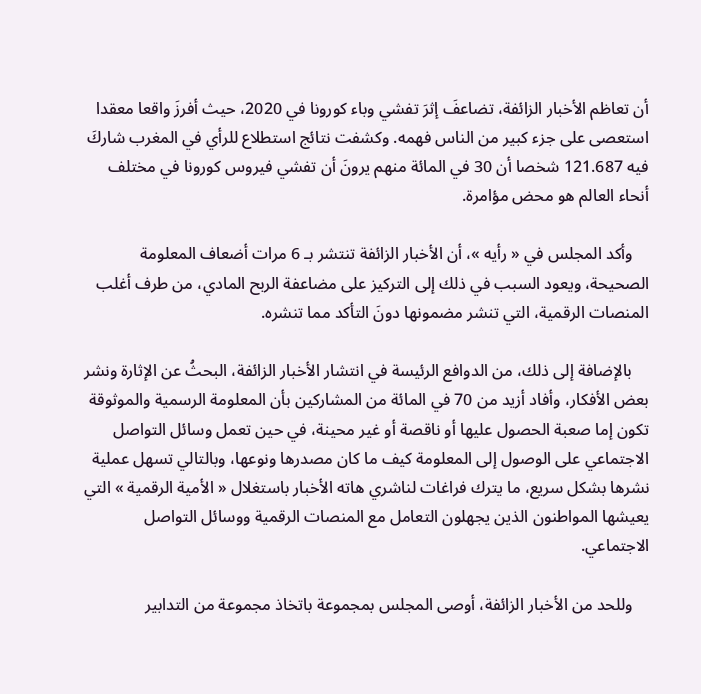أن تعاظم الأخبار الزائفة، تضاعفَ إثرَ تفشي وباء كورونا في 2020، حيث أفرزَ واقعا معقدا استعصى على جزء كبير من الناس فهمه. وكشفت نتائج استطلاع للرأي في المغرب شاركَ فيه 121.687 شخصا أن 30 في المائة منهم يرونَ أن تفشي فيروس كورونا في مختلف أنحاء العالم هو محض مؤامرة.

    وأكد المجلس في « رأيه »، أن الأخبار الزائفة تنتشر بـ 6 مرات أضعاف المعلومة الصحيحة، ويعود السبب في ذلك إلى التركيز على مضاعفة الربح المادي، من طرف أغلب المنصات الرقمية، التي تنشر مضمونها دونَ التأكد مما تنشره.

    بالإضافة إلى ذلك، من الدوافع الرئيسة في انتشار الأخبار الزائفة، البحثُ عن الإثارة ونشر بعض الأفكار، وأفاد أزيد من 70 في المائة من المشاركين بأن المعلومة الرسمية والموثوقة تكون إما صعبة الحصول عليها أو ناقصة أو غير محينة، في حين تعمل وسائل التواصل الاجتماعي على الوصول إلى المعلومة كيف ما كان مصدرها ونوعها، وبالتالي تسهل عملية نشرها بشكل سريع، ما يترك فراغات لناشري هاته الأخبار باستغلال « الأمية الرقمية » التي يعيشها المواطنون الذين يجهلون التعامل مع المنصات الرقمية ووسائل التواصل الاجتماعي.

    وللحد من الأخبار الزائفة، أوصى المجلس بمجموعة باتخاذ مجموعة من التدابير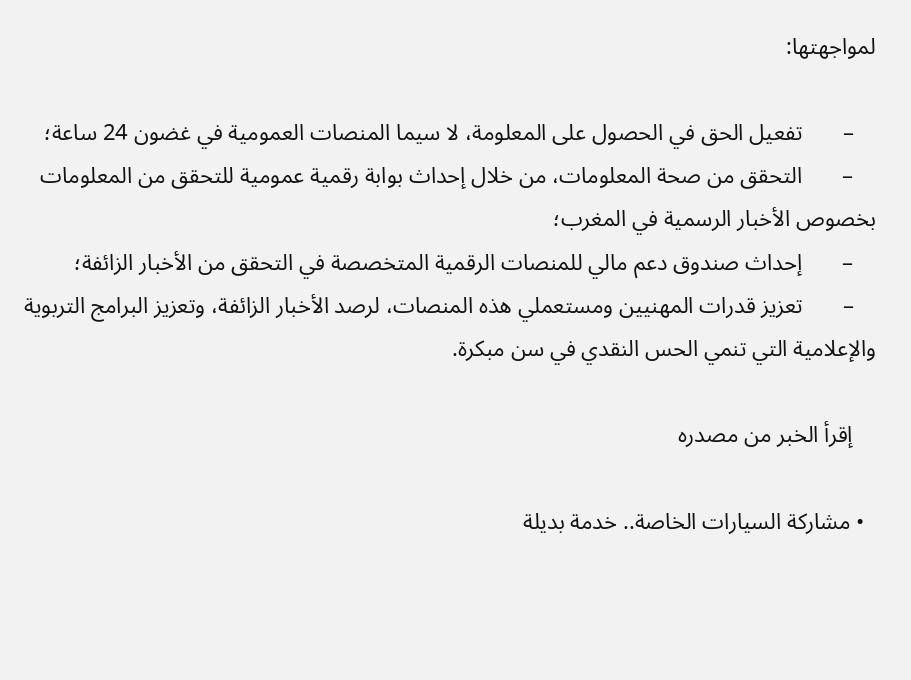لمواجهتها:

    –       تفعيل الحق في الحصول على المعلومة، لا سيما المنصات العمومية في غضون 24 ساعة؛
    –       التحقق من صحة المعلومات، من خلال إحداث بوابة رقمية عمومية للتحقق من المعلومات بخصوص الأخبار الرسمية في المغرب؛
    –       إحداث صندوق دعم مالي للمنصات الرقمية المتخصصة في التحقق من الأخبار الزائفة؛
    –       تعزيز قدرات المهنيين ومستعملي هذه المنصات، لرصد الأخبار الزائفة، وتعزيز البرامج التربوية والإعلامية التي تنمي الحس النقدي في سن مبكرة.

    إقرأ الخبر من مصدره

  • مشاركة السيارات الخاصة.. خدمة بديلة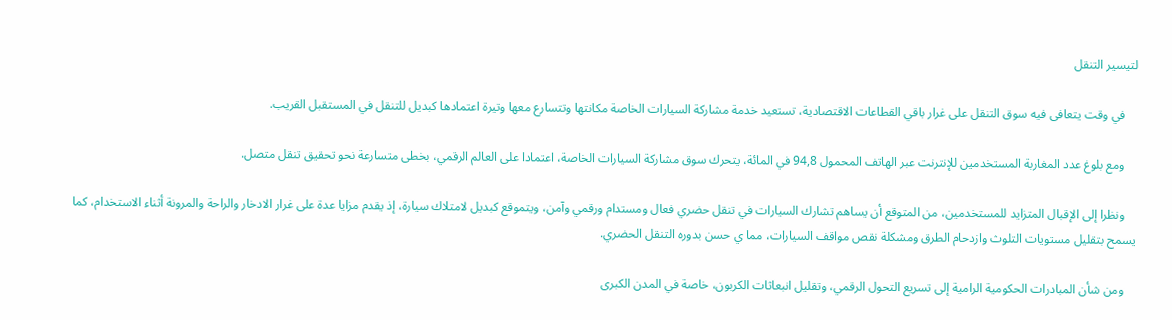لتيسير التنقل

    في وقت يتعافى فيه سوق التنقل على غرار باقي القطاعات الاقتصادية، تستعيد خدمة مشاركة السيارات الخاصة مكانتها وتتسارع معها وتيرة اعتمادها كبديل للتنقل في المستقبل القريب.

    ومع بلوغ عدد المغاربة المستخدمين للإنترنت عبر الهاتف المحمول 94,8 في المائة، يتحرك سوق مشاركة السيارات الخاصة، اعتمادا على العالم الرقمي، بخطى متسارعة نحو تحقيق تنقل متصل.

    ونظرا إلى الإقبال المتزايد للمستخدمين، من المتوقع أن يساهم تشارك السيارات في تنقل حضري فعال ومستدام ورقمي وآمن، ويتموقع كبديل لامتلاك سيارة، إذ يقدم مزايا عدة على غرار الادخار والراحة والمرونة أثناء الاستخدام، كما يسمح بتقليل مستويات التلوث وازدحام الطرق ومشكلة نقص مواقف السيارات، مما ي حسن بدوره التنقل الحضري.

    ومن شأن المبادرات الحكومية الرامية إلى تسريع التحول الرقمي، وتقليل انبعاثات الكربون، خاصة في المدن الكبرى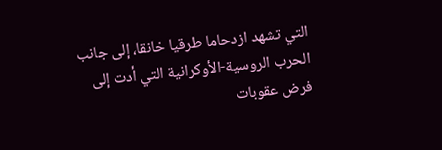التي تشهد ازدحاما طرقيا خانقا، إلى جانب الحرب الروسية-الأوكرانية التي أدت إلى فرض عقوبات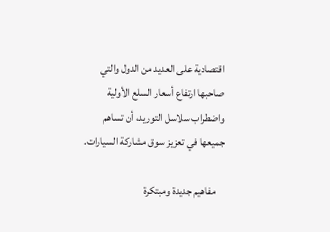اقتصادية على العديد من الدول والتي صاحبها ارتفاع أسعار السلع الأولية واضطراب سلاسل التوريد، أن تساهم جميعها في تعزيز سوق مشاركة السيارات.

    مفاهيم جديدة ومبتكرة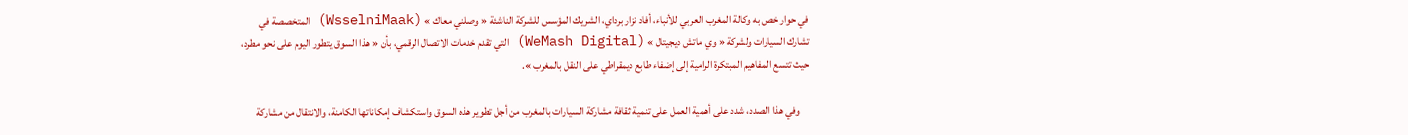في حوار خص به وكالة المغرب العربي للأنباء، أفاد نزار برداي، الشريك المؤسس للشركة الناشئة « وصلني معاك » (WsselniMaak) المتخصصة في تشارك السيارات ولشركة « وي ماتش ديجيتال » (WeMash Digital) التي تقدم خدمات الاتصال الرقمي، بأن « هذا السوق يتطور اليوم على نحو مطرد، حيث تتسع المفاهيم المبتكرة الرامية إلى إضفاء طابع ديمقراطي على النقل بالمغرب ».

    وفي هذا الصدد، شدد على أهمية العمل على تنمية ثقافة مشاركة السيارات بالمغرب من أجل تطوير هذه السوق واستكشاف إمكاناتها الكامنة، والانتقال من مشاركة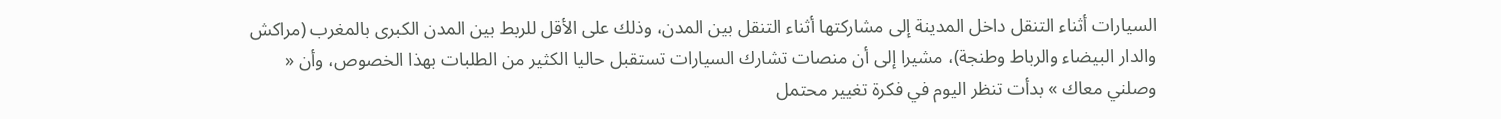السيارات أثناء التنقل داخل المدينة إلى مشاركتها أثناء التنقل بين المدن، وذلك على الأقل للربط بين المدن الكبرى بالمغرب (مراكش والدار البيضاء والرباط وطنجة)، مشيرا إلى أن منصات تشارك السيارات تستقبل حاليا الكثير من الطلبات بهذا الخصوص، وأن « وصلني معاك » بدأت تنظر اليوم في فكرة تغيير محتمل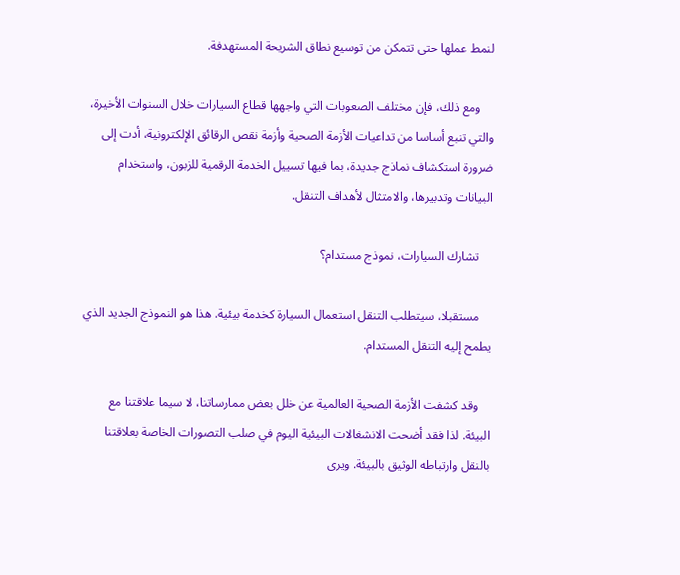لنمط عملها حتى تتمكن من توسيع نطاق الشريحة المستهدفة.

    ومع ذلك، فإن مختلف الصعوبات التي واجهها قطاع السيارات خلال السنوات الأخيرة، والتي تنبع أساسا من تداعيات الأزمة الصحية وأزمة نقص الرقائق الإلكترونية، أدت إلى ضرورة استكشاف نماذج جديدة، بما فيها تسييل الخدمة الرقمية للزبون، واستخدام البيانات وتدبيرها، والامتثال لأهداف التنقل.

    تشارك السيارات، نموذج مستدام؟

    مستقبلا، سيتطلب التنقل استعمال السيارة كخدمة بيئية. هذا هو النموذج الجديد الذي يطمح إليه التنقل المستدام.

    وقد كشفت الأزمة الصحية العالمية عن خلل بعض ممارساتنا، لا سيما علاقتنا مع البيئة. لذا فقد أضحت الانشغالات البيئية اليوم في صلب التصورات الخاصة بعلاقتنا بالنقل وارتباطه الوثيق بالبيئة. ويرى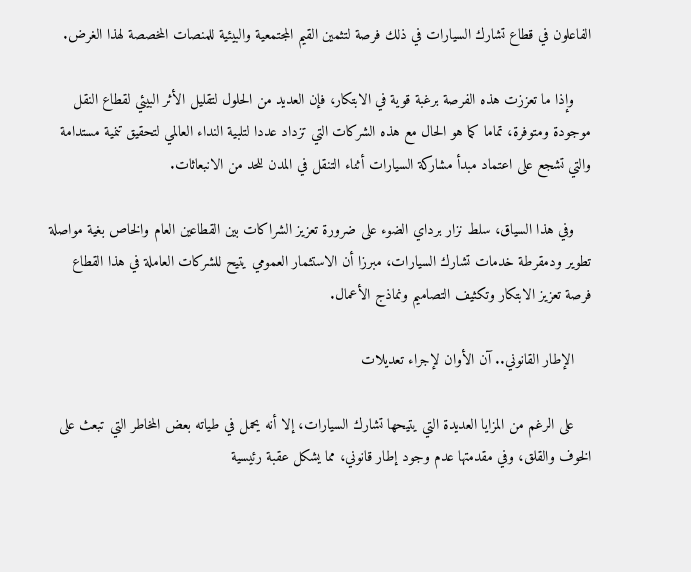الفاعلون في قطاع تشارك السيارات في ذلك فرصة لتثمين القيم المجتمعية والبيئية للمنصات المخصصة لهذا الغرض.

    وإذا ما تعززت هذه الفرصة برغبة قوية في الابتكار، فإن العديد من الحلول لتقليل الأثر البيئي لقطاع النقل موجودة ومتوفرة، تماما كما هو الحال مع هذه الشركات التي تزداد عددا لتلبية النداء العالمي لتحقيق تنمية مستدامة والتي تشجع على اعتماد مبدأ مشاركة السيارات أثناء التنقل في المدن للحد من الانبعاثات.

    وفي هذا السياق، سلط نزار برداي الضوء على ضرورة تعزيز الشراكات بين القطاعين العام والخاص بغية مواصلة تطوير ودمقرطة خدمات تشارك السيارات، مبرزا أن الاستثمار العمومي يتيح للشركات العاملة في هذا القطاع فرصة تعزيز الابتكار وتكثيف التصاميم ونماذج الأعمال.

    الإطار القانوني.. آن الأوان لإجراء تعديلات

    على الرغم من المزايا العديدة التي يتيحها تشارك السيارات، إلا أنه يحمل في طياته بعض المخاطر التي تبعث على الخوف والقلق، وفي مقدمتها عدم وجود إطار قانوني، مما يشكل عقبة رئيسية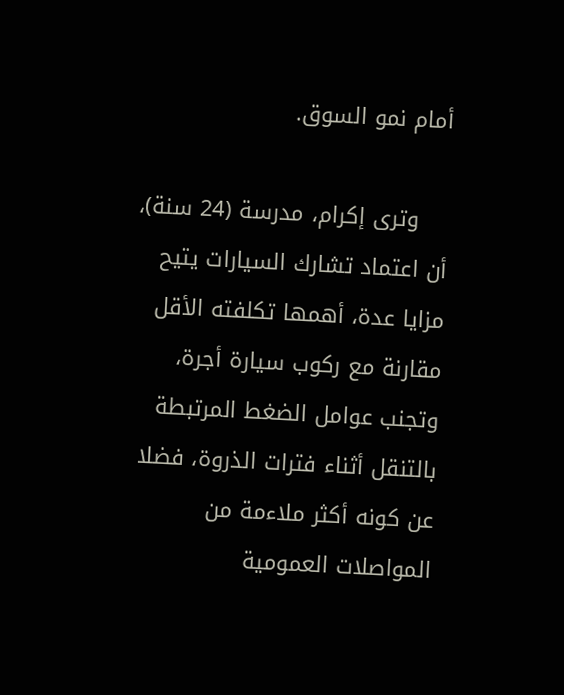أمام نمو السوق.

    وترى إكرام، مدرسة (24 سنة)، أن اعتماد تشارك السيارات يتيح مزايا عدة، أهمها تكلفته الأقل مقارنة مع ركوب سيارة أجرة، وتجنب عوامل الضغط المرتبطة بالتنقل أثناء فترات الذروة، فضلا عن كونه أكثر ملاءمة من المواصلات العمومية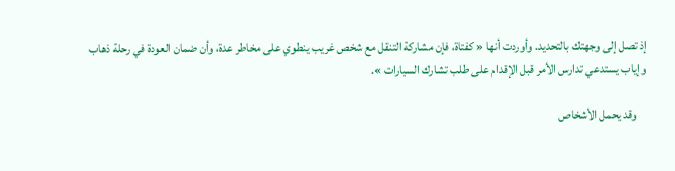إذ تصل إلى وجهتك بالتحديد. وأوردت أنها « كفتاة، فإن مشاركة التنقل مع شخص غريب ينطوي على مخاطر عدة، وأن ضمان العودة في رحلة ذهاب وإياب يستدعي تدارس الأمر قبل الإقدام على طلب تشارك السيارات ».

    وقد يحمل الأشخاص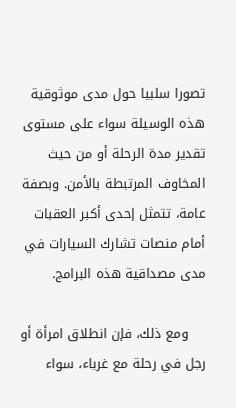تصورا سلبيا حول مدى موثوقية هذه الوسيلة سواء على مستوى تقدير مدة الرحلة أو من حيث المخاوف المرتبطة بالأمن. وبصفة عامة، تتمثل إحدى أكبر العقبات أمام منصات تشارك السيارات في مدى مصداقية هذه البرامج.

    ومع ذلك، فإن انطلاق امرأة أو رجل في رحلة مع غرباء، سواء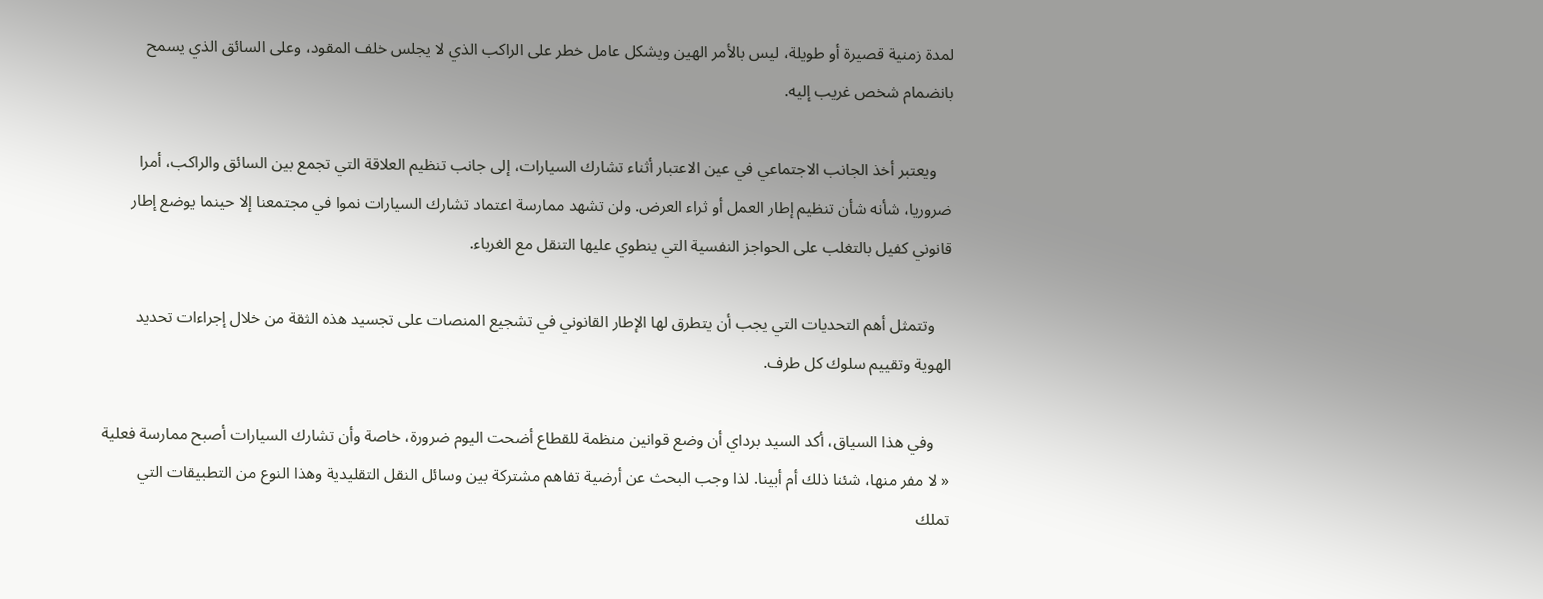لمدة زمنية قصيرة أو طويلة، ليس بالأمر الهين ويشكل عامل خطر على الراكب الذي لا يجلس خلف المقود، وعلى السائق الذي يسمح بانضمام شخص غريب إليه.

    ويعتبر أخذ الجانب الاجتماعي في عين الاعتبار أثناء تشارك السيارات، إلى جانب تنظيم العلاقة التي تجمع بين السائق والراكب، أمرا ضروريا، شأنه شأن تنظيم إطار العمل أو ثراء العرض. ولن تشهد ممارسة اعتماد تشارك السيارات نموا في مجتمعنا إلا حينما يوضع إطار قانوني كفيل بالتغلب على الحواجز النفسية التي ينطوي عليها التنقل مع الغرباء.

    وتتمثل أهم التحديات التي يجب أن يتطرق لها الإطار القانوني في تشجيع المنصات على تجسيد هذه الثقة من خلال إجراءات تحديد الهوية وتقييم سلوك كل طرف.

    وفي هذا السياق، أكد السيد برداي أن وضع قوانين منظمة للقطاع أضحت اليوم ضرورة، خاصة وأن تشارك السيارات أصبح ممارسة فعلية « لا مفر منها، شئنا ذلك أم أبينا. لذا وجب البحث عن أرضية تفاهم مشتركة بين وسائل النقل التقليدية وهذا النوع من التطبيقات التي تملك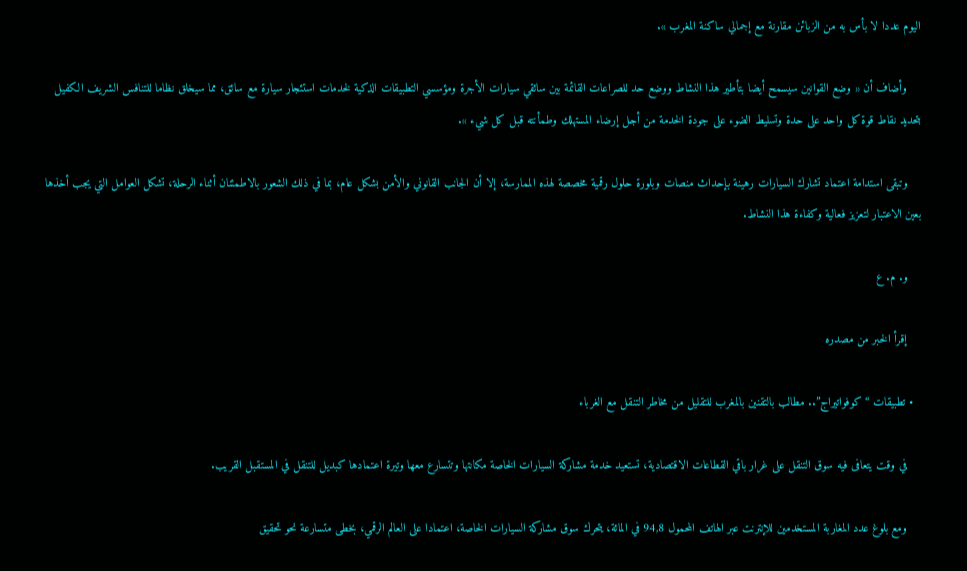اليوم عددا لا بأس به من الزبائن مقارنة مع إجمالي ساكنة المغرب ».

    وأضاف أن « وضع القوانين سيسمح أيضا بتأطير هذا النشاط ووضع حد للصراعات القائمة بين سائقي سيارات الأجرة ومؤسسي التطبيقات الذكية لخدمات استئجار سيارة مع سائق، مما سيخلق نظاما للتنافس الشريف الكفيل بتحديد نقاط قوة كل واحد على حدة وتسليط الضوء على جودة الخدمة من أجل إرضاء المستهلك وطمأنته قبل كل شيء ».

    وتبقى استدامة اعتماد تشارك السيارات رهينة بإحداث منصات وبلورة حلول رقمية مخصصة لهذه الممارسة، إلا أن الجانب القانوني والأمن بشكل عام، بما في ذلك الشعور بالاطمئنان أثناء الرحلة، تشكل العوامل التي يجب أخذها بعين الاعتبار لتعزيز فعالية وكفاءة هذا النشاط.

    و. م. ع

    إقرأ الخبر من مصدره

  • تطبيقات “كوفواتيراج”.. مطالب بالتقنين بالمغرب للتقليل من مخاطر التنقل مع الغرباء

    في وقت يتعافى فيه سوق التنقل على غرار باقي القطاعات الاقتصادية، تستعيد خدمة مشاركة السيارات الخاصة مكانتها وتتسارع معها وتيرة اعتمادها كبديل للتنقل في المستقبل القريب.

    ومع بلوغ عدد المغاربة المستخدمين للإنترنت عبر الهاتف المحمول 94,8 في المائة، يتحرك سوق مشاركة السيارات الخاصة، اعتمادا على العالم الرقمي، بخطى متسارعة نحو تحقيق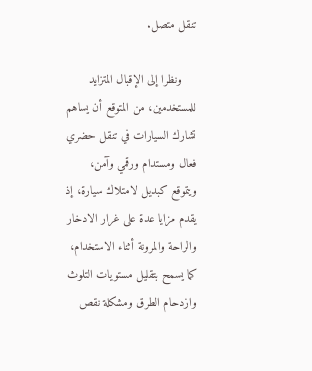تنقل متصل.

    ونظرا إلى الإقبال المتزايد للمستخدمين، من المتوقع أن يساهم تشارك السيارات في تنقل حضري فعال ومستدام ورقمي وآمن، ويتموقع كبديل لامتلاك سيارة، إذ يقدم مزايا عدة على غرار الادخار والراحة والمرونة أثناء الاستخدام، كما يسمح بتقليل مستويات التلوث وازدحام الطرق ومشكلة نقص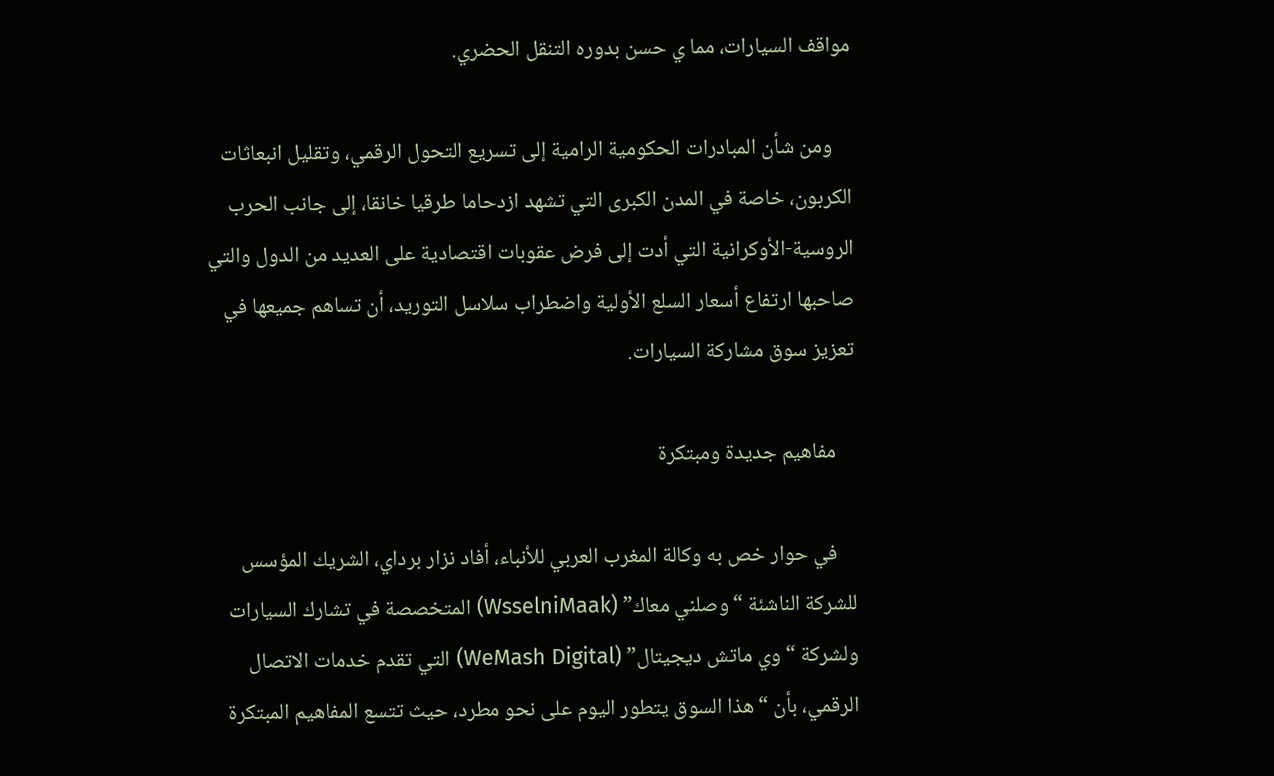مواقف السيارات، مما ي حسن بدوره التنقل الحضري.

    ومن شأن المبادرات الحكومية الرامية إلى تسريع التحول الرقمي، وتقليل انبعاثات الكربون، خاصة في المدن الكبرى التي تشهد ازدحاما طرقيا خانقا، إلى جانب الحرب الروسية-الأوكرانية التي أدت إلى فرض عقوبات اقتصادية على العديد من الدول والتي صاحبها ارتفاع أسعار السلع الأولية واضطراب سلاسل التوريد، أن تساهم جميعها في تعزيز سوق مشاركة السيارات.

    مفاهيم جديدة ومبتكرة

    في حوار خص به وكالة المغرب العربي للأنباء، أفاد نزار برداي، الشريك المؤسس للشركة الناشئة “وصلني معاك” (WsselniMaak) المتخصصة في تشارك السيارات ولشركة “وي ماتش ديجيتال” (WeMash Digital) التي تقدم خدمات الاتصال الرقمي، بأن “هذا السوق يتطور اليوم على نحو مطرد، حيث تتسع المفاهيم المبتكرة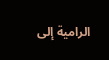الرامية إلى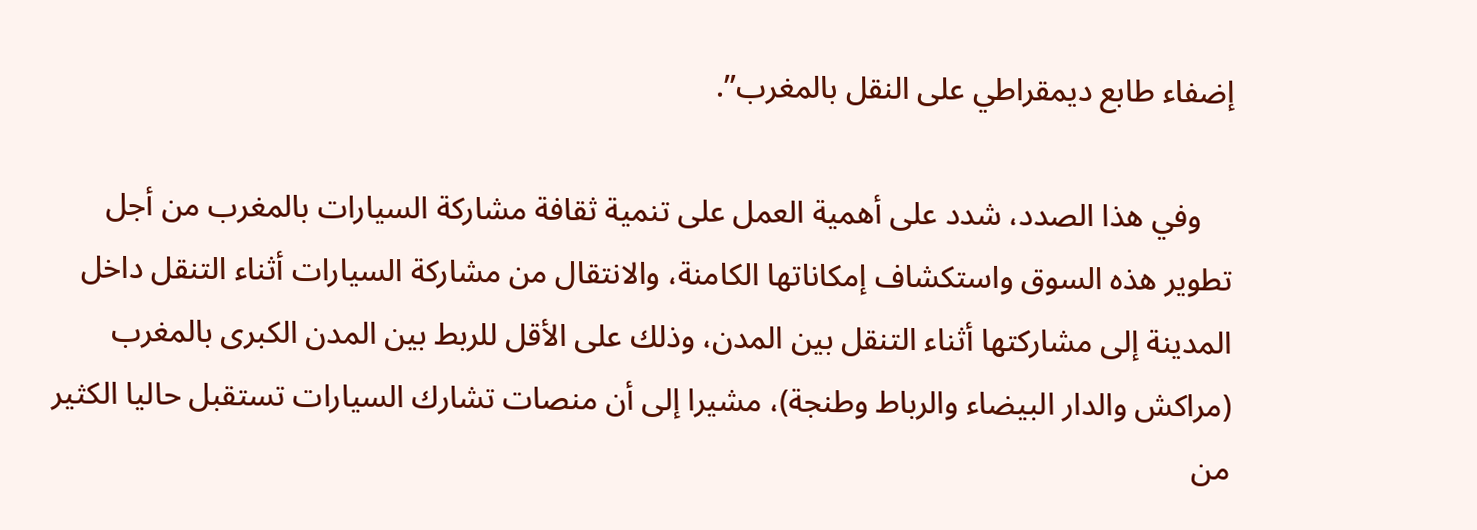إضفاء طابع ديمقراطي على النقل بالمغرب”.

    وفي هذا الصدد، شدد على أهمية العمل على تنمية ثقافة مشاركة السيارات بالمغرب من أجل تطوير هذه السوق واستكشاف إمكاناتها الكامنة، والانتقال من مشاركة السيارات أثناء التنقل داخل المدينة إلى مشاركتها أثناء التنقل بين المدن، وذلك على الأقل للربط بين المدن الكبرى بالمغرب (مراكش والدار البيضاء والرباط وطنجة)، مشيرا إلى أن منصات تشارك السيارات تستقبل حاليا الكثير من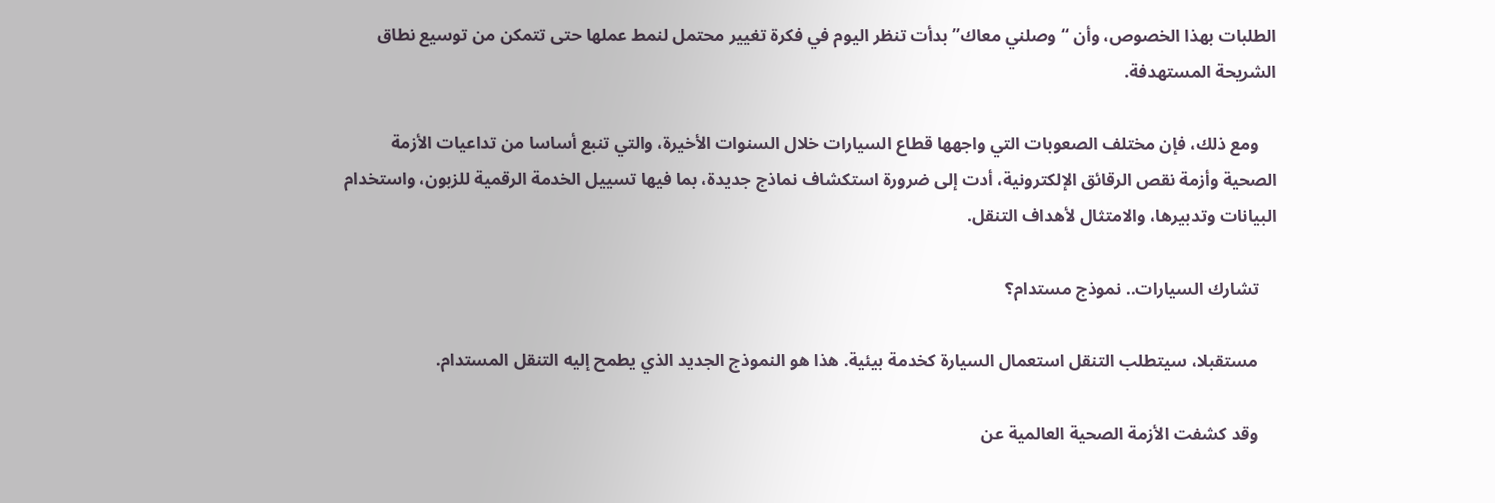الطلبات بهذا الخصوص، وأن “وصلني معاك” بدأت تنظر اليوم في فكرة تغيير محتمل لنمط عملها حتى تتمكن من توسيع نطاق الشريحة المستهدفة.

    ومع ذلك، فإن مختلف الصعوبات التي واجهها قطاع السيارات خلال السنوات الأخيرة، والتي تنبع أساسا من تداعيات الأزمة الصحية وأزمة نقص الرقائق الإلكترونية، أدت إلى ضرورة استكشاف نماذج جديدة، بما فيها تسييل الخدمة الرقمية للزبون، واستخدام البيانات وتدبيرها، والامتثال لأهداف التنقل.

    تشارك السيارات.. نموذج مستدام؟

    مستقبلا، سيتطلب التنقل استعمال السيارة كخدمة بيئية. هذا هو النموذج الجديد الذي يطمح إليه التنقل المستدام.

    وقد كشفت الأزمة الصحية العالمية عن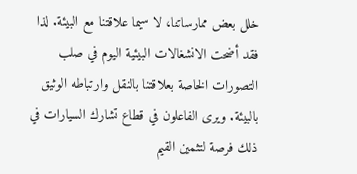خلل بعض ممارساتنا، لا سيما علاقتنا مع البيئة. لذا فقد أضحت الانشغالات البيئية اليوم في صلب التصورات الخاصة بعلاقتنا بالنقل وارتباطه الوثيق بالبيئة. ويرى الفاعلون في قطاع تشارك السيارات في ذلك فرصة لتثمين القيم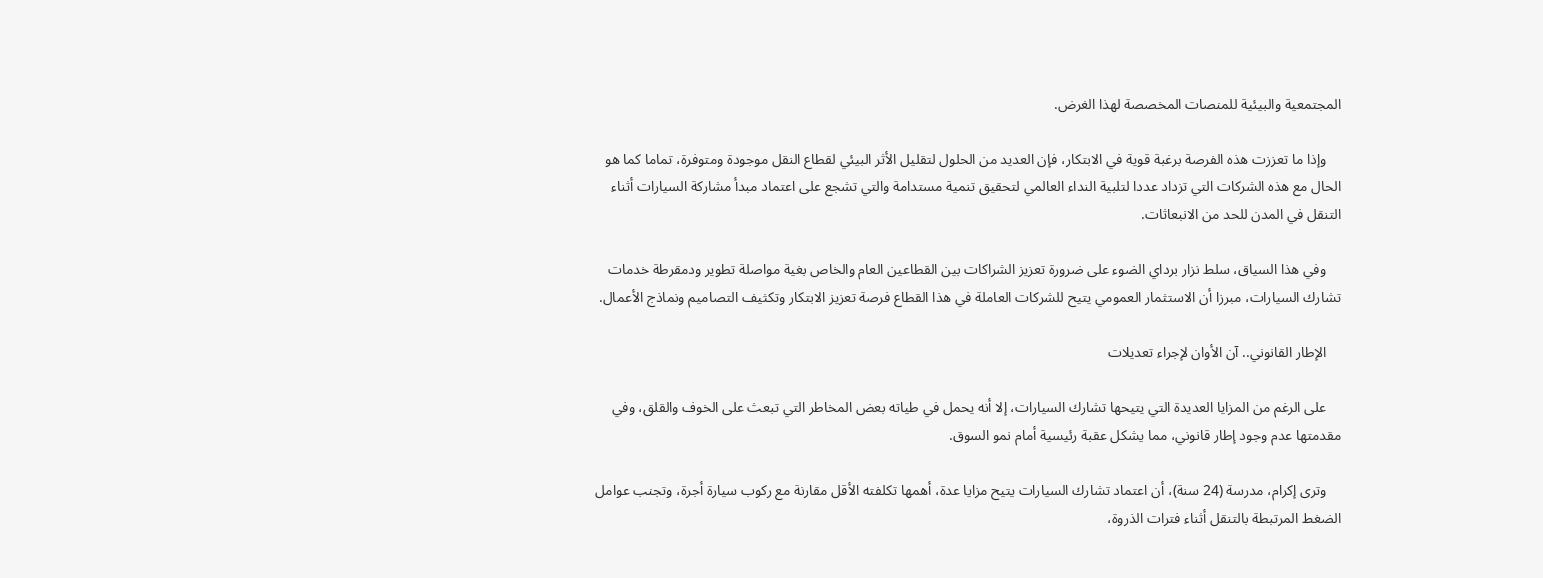المجتمعية والبيئية للمنصات المخصصة لهذا الغرض.

    وإذا ما تعززت هذه الفرصة برغبة قوية في الابتكار، فإن العديد من الحلول لتقليل الأثر البيئي لقطاع النقل موجودة ومتوفرة، تماما كما هو الحال مع هذه الشركات التي تزداد عددا لتلبية النداء العالمي لتحقيق تنمية مستدامة والتي تشجع على اعتماد مبدأ مشاركة السيارات أثناء التنقل في المدن للحد من الانبعاثات.

    وفي هذا السياق، سلط نزار برداي الضوء على ضرورة تعزيز الشراكات بين القطاعين العام والخاص بغية مواصلة تطوير ودمقرطة خدمات تشارك السيارات، مبرزا أن الاستثمار العمومي يتيح للشركات العاملة في هذا القطاع فرصة تعزيز الابتكار وتكثيف التصاميم ونماذج الأعمال.

    الإطار القانوني.. آن الأوان لإجراء تعديلات

    على الرغم من المزايا العديدة التي يتيحها تشارك السيارات، إلا أنه يحمل في طياته بعض المخاطر التي تبعث على الخوف والقلق، وفي مقدمتها عدم وجود إطار قانوني، مما يشكل عقبة رئيسية أمام نمو السوق.

    وترى إكرام، مدرسة (24 سنة)، أن اعتماد تشارك السيارات يتيح مزايا عدة، أهمها تكلفته الأقل مقارنة مع ركوب سيارة أجرة، وتجنب عوامل الضغط المرتبطة بالتنقل أثناء فترات الذروة،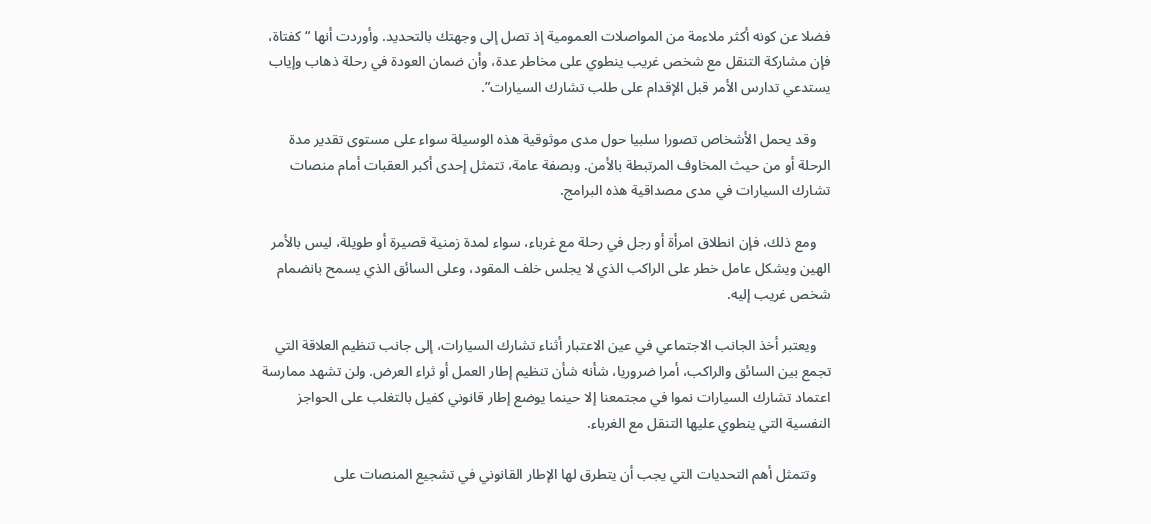فضلا عن كونه أكثر ملاءمة من المواصلات العمومية إذ تصل إلى وجهتك بالتحديد. وأوردت أنها “كفتاة، فإن مشاركة التنقل مع شخص غريب ينطوي على مخاطر عدة، وأن ضمان العودة في رحلة ذهاب وإياب يستدعي تدارس الأمر قبل الإقدام على طلب تشارك السيارات”.

    وقد يحمل الأشخاص تصورا سلبيا حول مدى موثوقية هذه الوسيلة سواء على مستوى تقدير مدة الرحلة أو من حيث المخاوف المرتبطة بالأمن. وبصفة عامة، تتمثل إحدى أكبر العقبات أمام منصات تشارك السيارات في مدى مصداقية هذه البرامج.

    ومع ذلك، فإن انطلاق امرأة أو رجل في رحلة مع غرباء، سواء لمدة زمنية قصيرة أو طويلة، ليس بالأمر الهين ويشكل عامل خطر على الراكب الذي لا يجلس خلف المقود، وعلى السائق الذي يسمح بانضمام شخص غريب إليه.

    ويعتبر أخذ الجانب الاجتماعي في عين الاعتبار أثناء تشارك السيارات، إلى جانب تنظيم العلاقة التي تجمع بين السائق والراكب، أمرا ضروريا، شأنه شأن تنظيم إطار العمل أو ثراء العرض. ولن تشهد ممارسة اعتماد تشارك السيارات نموا في مجتمعنا إلا حينما يوضع إطار قانوني كفيل بالتغلب على الحواجز النفسية التي ينطوي عليها التنقل مع الغرباء.

    وتتمثل أهم التحديات التي يجب أن يتطرق لها الإطار القانوني في تشجيع المنصات على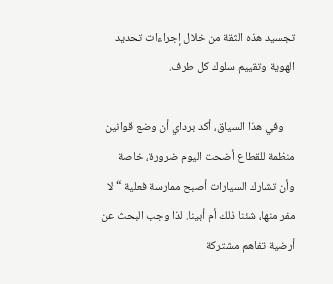تجسيد هذه الثقة من خلال إجراءات تحديد الهوية وتقييم سلوك كل طرف.

    وفي هذا السياق، أكد برداي أن وضع قوانين منظمة للقطاع أضحت اليوم ضرورة، خاصة وأن تشارك السيارات أصبح ممارسة فعلية “لا مفر منها، شئنا ذلك أم أبينا. لذا وجب البحث عن أرضية تفاهم مشتركة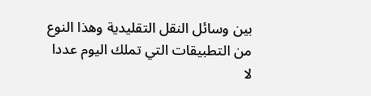بين وسائل النقل التقليدية وهذا النوع من التطبيقات التي تملك اليوم عددا لا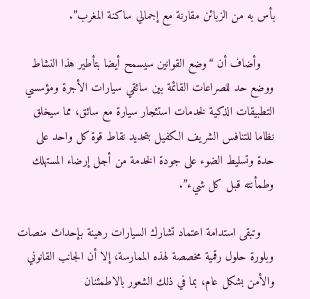بأس به من الزبائن مقارنة مع إجمالي ساكنة المغرب”.

    وأضاف أن “وضع القوانين سيسمح أيضا بتأطير هذا النشاط ووضع حد للصراعات القائمة بين سائقي سيارات الأجرة ومؤسسي التطبيقات الذكية لخدمات استئجار سيارة مع سائق، مما سيخلق نظاما للتنافس الشريف الكفيل بتحديد نقاط قوة كل واحد على حدة وتسليط الضوء على جودة الخدمة من أجل إرضاء المستهلك وطمأنته قبل كل شيء”.

    وتبقى استدامة اعتماد تشارك السيارات رهينة بإحداث منصات وبلورة حلول رقمية مخصصة لهذه الممارسة، إلا أن الجانب القانوني والأمن بشكل عام، بما في ذلك الشعور بالاطمئنان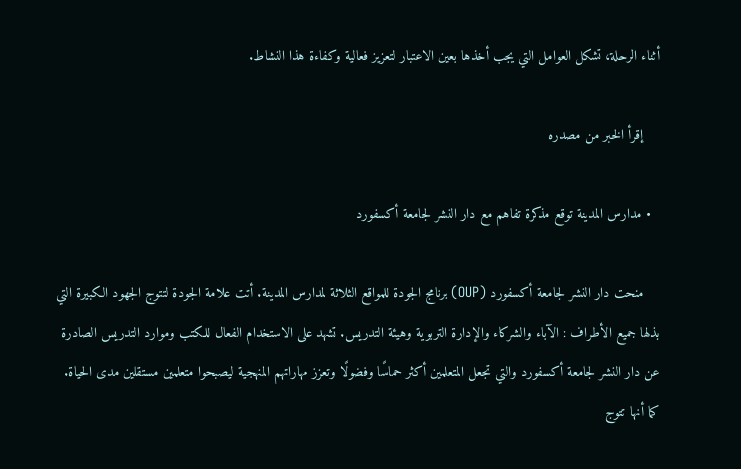أثناء الرحلة، تشكل العوامل التي يجب أخذها بعين الاعتبار لتعزيز فعالية وكفاءة هذا النشاط.

    إقرأ الخبر من مصدره

  • مدارس المدينة توقع مذكرة تفاهم مع دار النشر لجامعة أكسفورد

    منحت دار النشر لجامعة أكسفورد (OUP) برنامج الجودة للمواقع الثلاثة لمدارس المدينة. أتت علامة الجودة لتتوج الجهود الكبيرة التي بذلها جميع الأطراف : الآباء والشركاء والإدارة التربوية وهيئة التدريس. تشهد على الاستخدام الفعال للكتب وموارد التدريس الصادرة عن دار النشر لجامعة أكسفورد والتي تجعل المتعلمين أكثر حماسًا وفضولًا وتعزز مهاراتهم المنهجية ليصبحوا متعلمين مستقلين مدى الحياة. كما أنها تتوج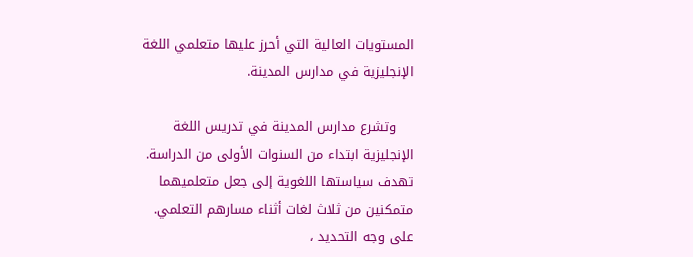المستويات العالية التي أحرز عليها متعلمي اللغة الإنجليزية في مدارس المدينة.

    وتشرع مدارس المدينة في تدريس اللغة الإنجليزية ابتداء من السنوات الأولى من الدراسة. تهدف سياستها اللغوية إلى جعل متعلميهما متمكنين من ثلاث لغات أثناء مسارهم التعلمي. على وجه التحديد ،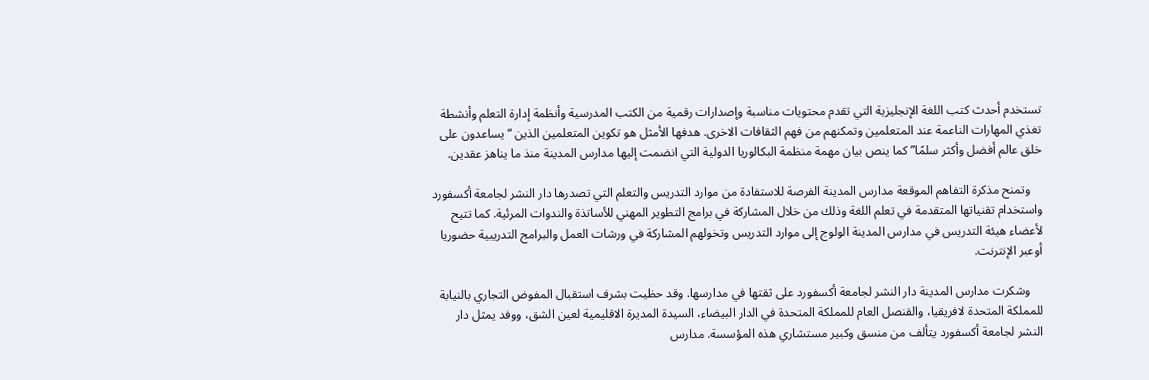تستخدم أحدث كتب اللغة الإنجليزية التي تقدم محتويات مناسبة وإصدارات رقمية من الكتب المدرسية وأنظمة إدارة التعلم وأنشطة تغذي المهارات الناعمة عند المتعلمين وتمكنهم من فهم الثقافات الاخرى. هدفها الأمثل هو تكوين المتعلمين الذين “يساعدون على خلق عالم أفضل وأكثر سلمًا” كما ينص بيان مهمة منظمة البكالوريا الدولية التي انضمت إليها مدارس المدينة منذ ما يناهز عقدين.

    وتمنح مذكرة التفاهم الموقعة مدارس المدينة الفرصة للاستفادة من موارد التدريس والتعلم التي تصدرها دار النشر لجامعة أكسفورد واستخدام تقنياتها المتقدمة في تعلم اللغة وذلك من خلال المشاركة في برامج التطوير المهني للأساتذة والندوات المرئية. كما تتيح لأعضاء هيئة التدريس في مدارس المدينة الولوج إلى موارد التدريس وتخولهم المشاركة في ورشات العمل والبرامج التدريبية حضوريا أوعبر الإنترنت.

    وشكرت مدارس المدينة دار النشر لجامعة أكسفورد على ثقتها في مدارسها. وقد حظيت بشرف استقبال المفوض التجاري بالنيابة للمملكة المتحدة لافريقيا، والقنصل العام للمملكة المتحدة في الدار البيضاء، السيدة المديرة الاقليمية لعين الشق، ووفد يمثل دار النشر لجامعة أكسفورد يتألف من منسق وكبير مستشاري هذه المؤسسة. مدارس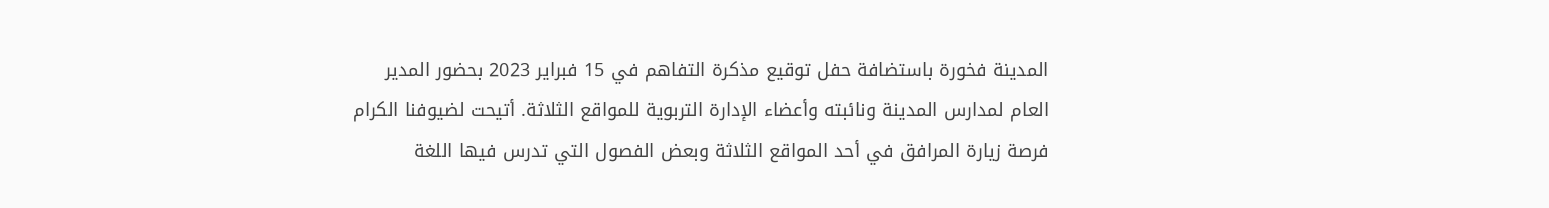المدينة فخورة باستضافة حفل توقيع مذكرة التفاهم في 15 فبراير 2023 بحضور المدير العام لمدارس المدينة ونائبته وأعضاء الإدارة التربوية للمواقع الثلاثة. أتيحت لضيوفنا الكرام فرصة زيارة المرافق في أحد المواقع الثلاثة وبعض الفصول التي تدرس فيها اللغة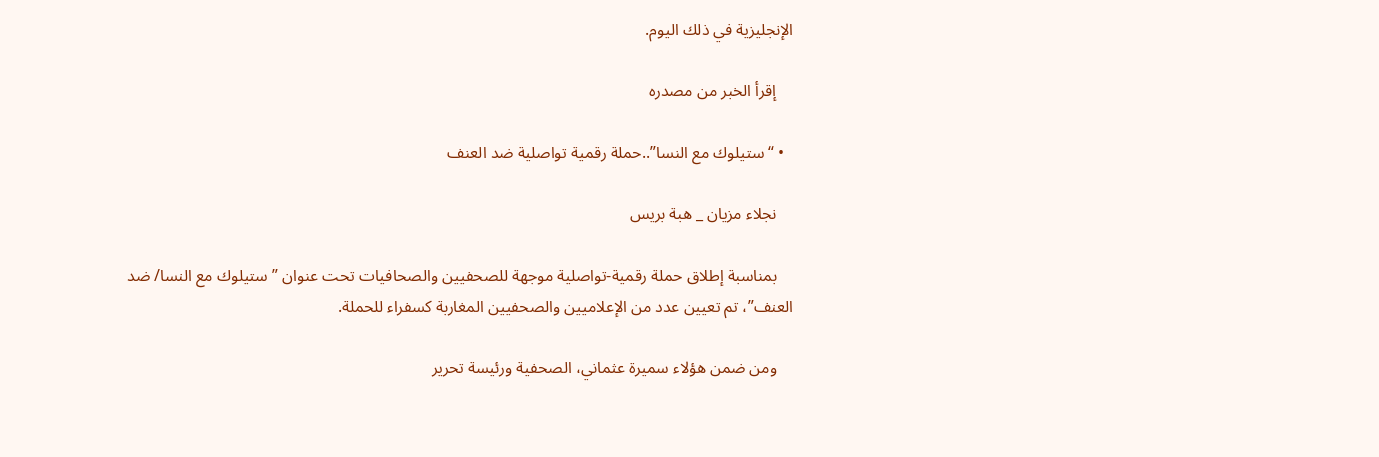الإنجليزية في ذلك اليوم.

    إقرأ الخبر من مصدره

  • “ستيلوك مع النسا”..حملة رقمية تواصلية ضد العنف

    نجلاء مزيان _ هبة بريس

    بمناسبة إطلاق حملة رقمية-تواصلية موجهة للصحفيين والصحافيات تحت عنوان ” ستيلوك مع النسا/ ضد العنف”، تم تعيين عدد من الإعلاميين والصحفيين المغاربة كسفراء للحملة.

    ومن ضمن هؤلاء سميرة عثماني، الصحفية ورئيسة تحرير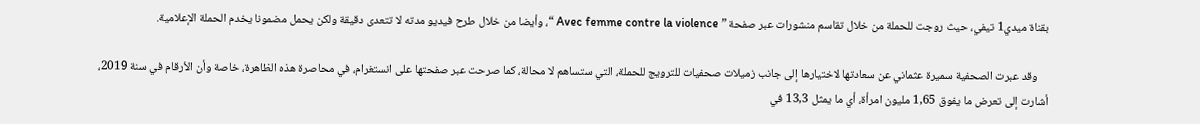بقناة ميدي1 تيفي، حيث روجت للحملة من خلال تقاسم منشورات عبر صفحة ” Avec femme contre la violence “، وأيضا من خلال طرح فيديو مدته لا تتعدى دقيقة ولكن يحمل مضمونا يخدم الحملة الإعلامية.

    وقد عبرت الصحفية سميرة عثماني عن سعادتها لاختيارها إلى جانب زميلات صحفيات للترويج للحملة، التي ستساهم لا محالة، كما صرحت عبر صفحتها على انستغرام، في محاصرة هذه الظاهرة، خاصة وأن الأرقام في سنة 2019، أشارت إلى تعرض ما يفوق 1,65 مليون امرأة، أي ما يمثل 13,3 في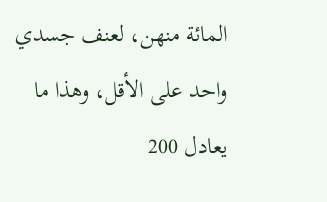المائة منهن، لعنف جسدي واحد على الأقل، وهذا ما يعادل 200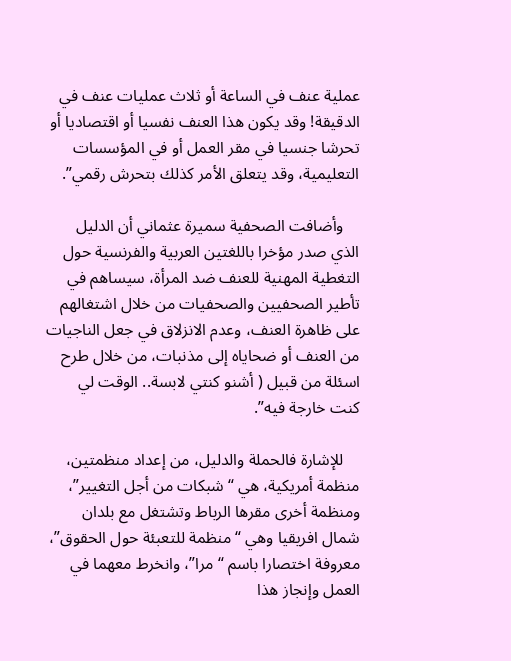عملية عنف في الساعة أو ثلاث عمليات عنف في الدقيقة! وقد يكون هذا العنف نفسيا أو اقتصاديا أو تحرشا جنسيا في مقر العمل أو في المؤسسات التعليمية، وقد يتعلق الأمر كذلك بتحرش رقمي”.

    وأضافت الصحفية سميرة عثماني أن الدليل الذي صدر مؤخرا باللغتين العربية والفرنسية حول التغطية المهنية للعنف ضد المرأة، سيساهم في تأطير الصحفيين والصحفيات من خلال اشتغالهم على ظاهرة العنف، وعدم الانزلاق في جعل الناجيات من العنف أو ضحاياه إلى مذنبات، من خلال طرح اسئلة من قبيل ( أشنو كنتي لابسة.. الوقت لي كنت خارجة فيه”.

    للإشارة فالحملة والدليل، من إعداد منظمتين، منظمة أمريكية، هي “شبكات من أجل التغيير”، ومنظمة أخرى مقرها الرباط وتشتغل مع بلدان شمال افريقيا وهي “منظمة للتعبئة حول الحقوق”، معروفة اختصارا باسم “مرا”، وانخرط معهما في العمل وإنجاز هذا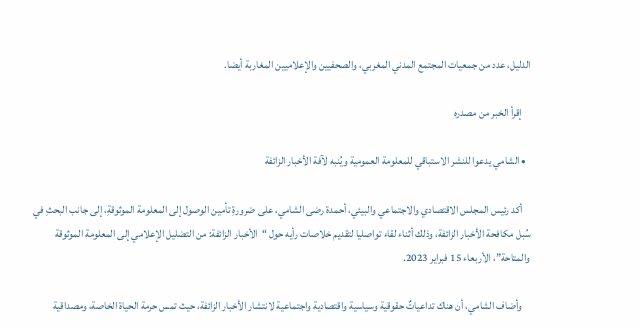الدليل، عدد من جمعيات المجتمع المدني المغربي، والصحفيين والإعلاميين المغاربة أيضا.

    إقرأ الخبر من مصدره

  • الشامي يدعوا للنشر الاستباقي للمعلومة العمومية ويُنبه لآفة الأخبار الزائفة

    أكد رئيس المجلس الاقتصادي والاجتماعي والبيئي، أحمدة رضى الشامي، على ضرورةِ تأمين الوصول إلى المعلومة الموثوقةِ، إلى جانب البحثِ في سُبل مكافحة الأخبار الزائفة، وذلك أثناء لقاء تواصليا لتقديم خلاصات رأيه حول “الأخبار الزائفة: من التضليل الإعلامي إلى المعلومة الموثوقة والمتاحة”، الأربعاء 15 فبراير 2023.

    وأضاف الشامي، أن هناك تداعياتٌ حقوقية وسياسية واقتصادية واجتماعية لانتشار الأخبار الزائفة، حيث تمس حرمة الحياة الخاصة، ومصداقية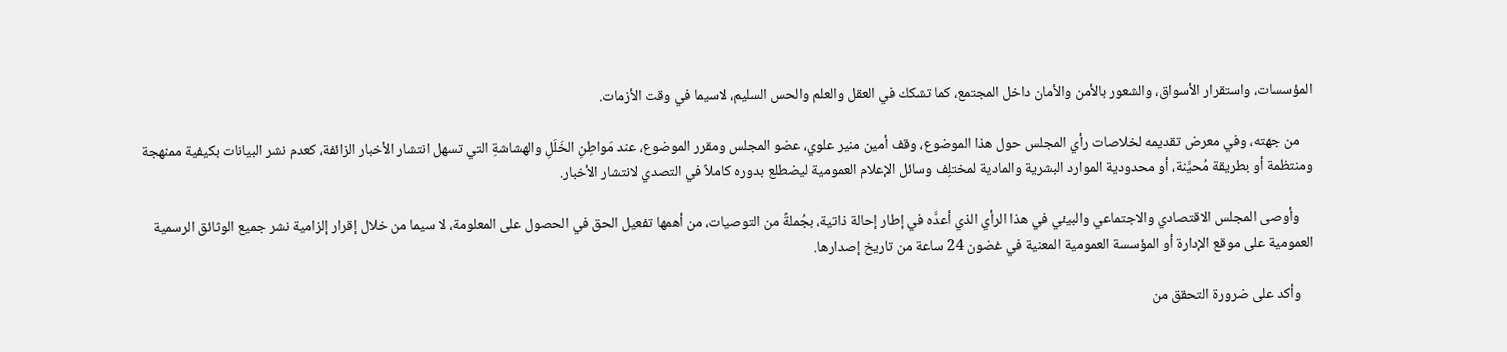المؤسسات، واستقرار الأسواق، والشعور بالأمن والأمان داخل المجتمع، كما تشكك في العقل والعلم والحس السليم، لاسيما في وقت الأزمات.

    من جهته، وفي معرض تقديمه لخلاصات رأي المجلس حول هذا الموضوع، وقف أمين منير علوي، عضو المجلس ومقرر الموضوع، عند مَواطِنِ الخَلَلِ والهشاشةِ التي تسهل انتشار الأخبار الزائفة، كعدم نشر البيانات بكيفية ممنهجة ومنتظمة أو بطريقة مُحيَّنة، أو محدودية الموارد البشرية والمادية لمختلِف وسائل الإعلام العمومية ليضطلع بدوره كاملاً في التصدي لانتشار الأخبار.

    وأوصى المجلس الاقتصادي والاجتماعي والبيئي في هذا الرأي الذي أعدَّه في إطار إحالة ذاتية، بجُملةً من التوصيات، من أهمها تفعيل الحق في الحصول على المعلومة، لا سيما من خلال إقرار إلزامية نشر جميع الوثائق الرسمية العمومية على موقع الإدارة أو المؤسسة العمومية المعنية في غضون 24 ساعة من تاريخ إصدارها.

    وأكد على ضرورة التحقق من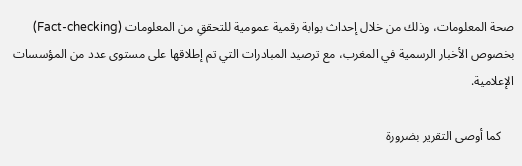صحة المعلومات، وذلك من خلال إحداث بوابة رقمية عمومية للتحققِ من المعلومات (Fact-checking) بخصوص الأخبار الرسمية في المغرب، مع ترصيد المبادرات التي تم إطلاقها على مستوى عدد من المؤسسات الإعلامية.

    كما أوصى التقرير بضرورة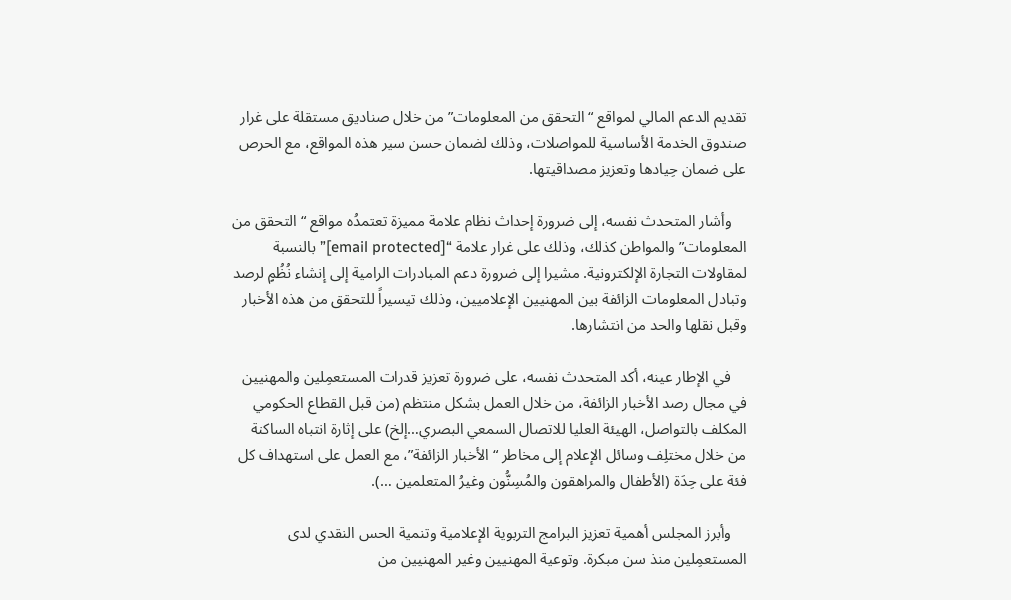تقديم الدعم المالي لمواقع “التحقق من المعلومات” من خلال صناديق مستقلة على غرار صندوق الخدمة الأساسية للمواصلات، وذلك لضمان حسن سير هذه المواقع، مع الحرص على ضمان حِيادها وتعزيز مصداقيتها.

    وأشار المتحدث نفسه، إلى ضرورة إحداث نظام علامة مميزة تعتمدُه مواقع “التحقق من المعلومات” والمواطن كذلك، وذلك على غرار علامة “[email protected]” بالنسبة لمقاولات التجارة الإلكترونية. مشيرا إلى ضرورة دعم المبادرات الرامية إلى إنشاء نُظُمٍ لرصد وتبادل المعلومات الزائفة بين المهنيين الإعلاميين، وذلك تيسيراً للتحقق من هذه الأخبار وقبل نقلها والحد من انتشارها.

    في الإطار عينه، أكد المتحدث نفسه، على ضرورة تعزيز قدرات المستعمِلين والمهنيين في مجال رصد الأخبار الزائفة، من خلال العمل بشكل منتظم (من قبل القطاع الحكومي المكلف بالتواصل، الهيئة العليا للاتصال السمعي البصري…إلخ) على إثارة انتباه الساكنة من خلال مختلِف وسائل الإعلام إلى مخاطر “الأخبار الزائفة”، مع العمل على استهداف كل فئة على حِدَة (الأطفال والمراهقون والمُسِنُّون وغيرُ المتعلمين …).

    وأبرز المجلس أهمية تعزيز البرامج التربوية الإعلامية وتنمية الحس النقدي لدى المستعمِلين منذ سن مبكرة. وتوعية المهنيين وغير المهنيين من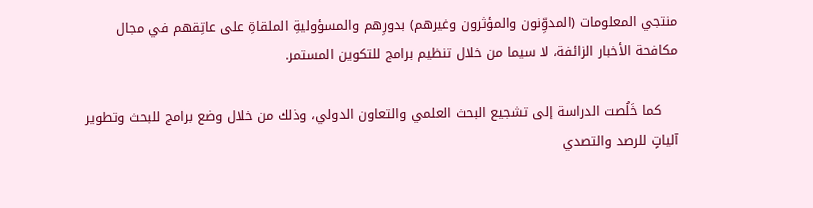منتجي المعلومات (المدوِّنون والمؤثرون وغيرهم) بدورِهم والمسؤوليةِ الملقاةِ على عاتِقهم في مجال مكافحة الأخبار الزائفة، لا سيما من خلال تنظيم برامج للتكوين المستمر.

    كما خَلُصت الدراسة إلى تشجيع البحث العلمي والتعاون الدولي، وذلك من خلال وضع برامج للبحث وتطوير آلياتٍ للرصد والتصدي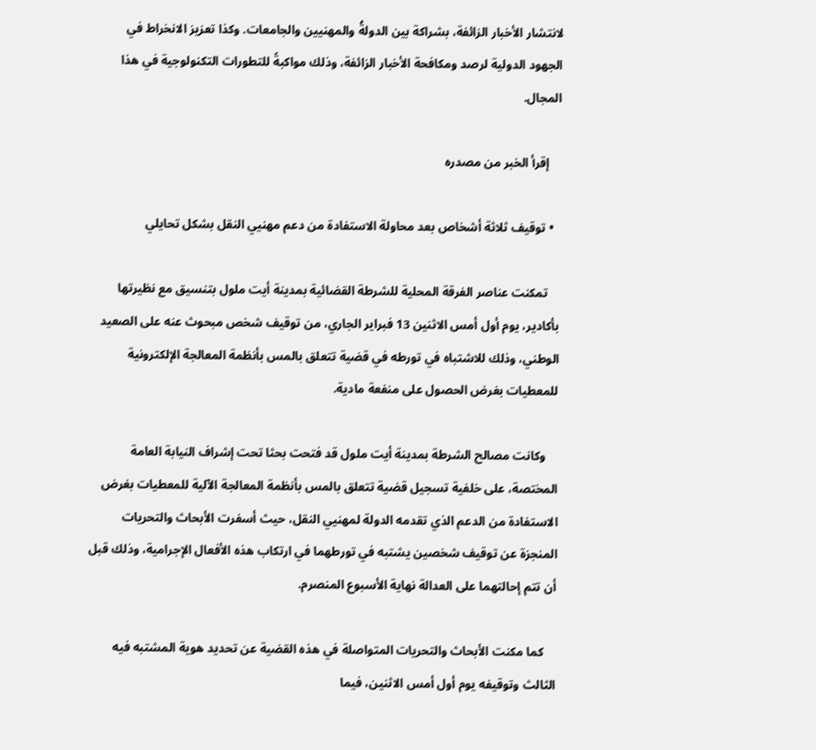لانتشار الأخبار الزائفة، بشراكة بين الدولةُ والمهنيين والجامعات. وكذا تعزيز الانخراط في الجهود الدولية لرصد ومكافحة الأخبار الزائفة، وذلك مواكبةً للتطورات التكنولوجية في هذا المجال.

    إقرأ الخبر من مصدره

  • توقيف ثلاثة أشخاص بعد محاولة الاستفادة من دعم مهنيي النقل بشكل تحايلي

    تمكنت عناصر الفرقة المحلية للشرطة القضائية بمدينة أيت ملول بتنسيق مع نظيرتها بأكادير، يوم أول أمس الاثنين 13 فبراير الجاري، من توقيف شخص مبحوث عنه على الصعيد الوطني، وذلك للاشتباه في تورطه في قضية تتعلق بالمس بأنظمة المعالجة الإلكترونية للمعطيات بغرض الحصول على منفعة مادية.

    وكانت مصالح الشرطة بمدينة أيت ملول قد فتحت بحثا تحت إشراف النيابة العامة المختصة، على خلفية تسجيل قضية تتعلق بالمس بأنظمة المعالجة الآلية للمعطيات بغرض الاستفادة من الدعم الذي تقدمه الدولة لمهنيي النقل، حيث أسفرت الأبحاث والتحريات المنجزة عن توقيف شخصين يشتبه في تورطهما في ارتكاب هذه الأفعال الإجرامية، وذلك قبل أن تتم إحالتهما على العدالة نهاية الأسبوع المنصرم.

    كما مكنت الأبحاث والتحريات المتواصلة في هذه القضية عن تحديد هوية المشتبه فيه الثالث وتوقيفه يوم أول أمس الاثنين، فيما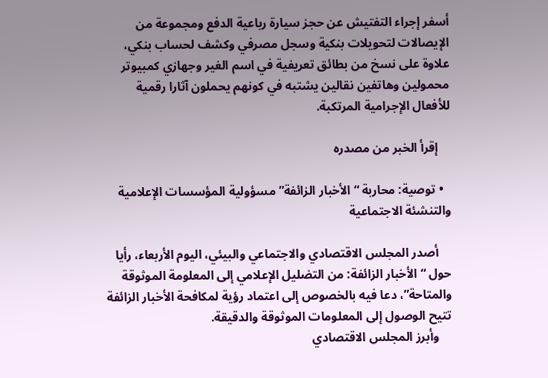أسفر إجراء التفتيش عن حجز سيارة رباعية الدفع ومجموعة من الإيصالات لتحويلات بنكية وسجل مصرفي وكشف لحساب بنكي، علاوة على نسخ من بطائق تعريفية في اسم الغير وجهازي كمبيوتر محمولين وهاتفين نقالين يشتبه في كونهم يحملون آثارا رقمية للأفعال الإجرامية المرتكبة.

    إقرأ الخبر من مصدره

  • توصية: محاربة “الأخبار الزائفة” مسؤولية المؤسسات الإعلامية والتنشئة الاجتماعية

    أصدر المجلس الاقتصادي والاجتماعي والبيئي، اليوم الأربعاء، رأيا حول “الأخبار الزائفة: من التضليل الإعلامي إلى المعلومة الموثوقة والمتاحة”، دعا فيه بالخصوص إلى اعتماد رؤية لمكافحة الأخبار الزائفة تتيح الوصول إلى المعلومات الموثوقة والدقيقة.
    وأبرز المجلس الاقتصادي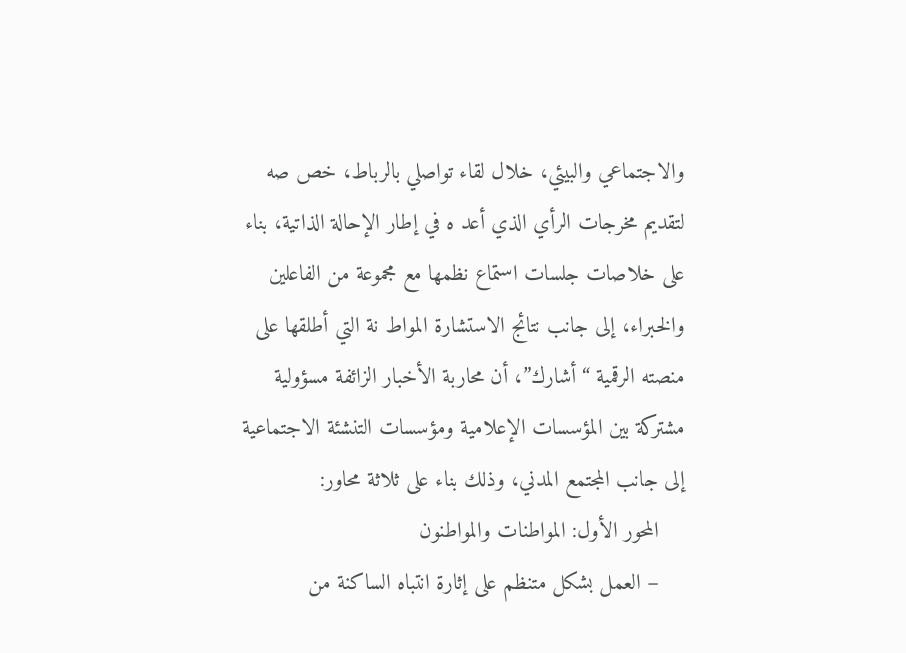والاجتماعي والبيئي، خلال لقاء تواصلي بالرباط، خص صه لتقديم مخرجات الرأي الذي أعد ه في إطار الإحالة الذاتية، بناء على خلاصات جلسات استماع نظمها مع مجموعة من الفاعلين والخبراء، إلى جانب نتائج الاستشارة المواط نة التي أطلقها على منصته الرقمية “أشارك”، أن محاربة الأخبار الزائفة مسؤولية مشتركة بين المؤسسات الإعلامية ومؤسسات التنشئة الاجتماعية إلى جانب المجتمع المدني، وذلك بناء على ثلاثة محاور:
    المحور الأول: المواطنات والمواطنون
    – العمل بشكل متنظم على إثارة انتباه الساكنة من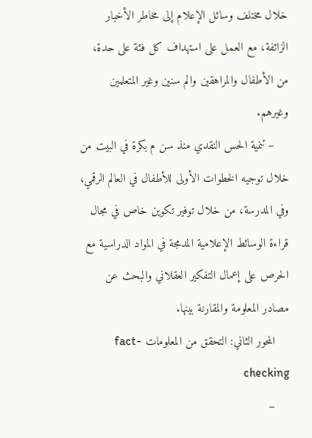خلال مختلف وسائل الإعلام إلى مخاطر الأخبار الزائفة، مع العمل على استهداف كل فئة على حدة، من الأطفال والمراهقين والم سنين وغير المتعلمين وغيرهم.
    – تنمية الحس النقدي منذ سن م بكرة في البيت من خلال توجيه الخطوات الأولى للأطفال في العالم الرقمي، وفي المدرسة، من خلال توفير تكوين خاص في مجال قراءة الوسائط الإعلامية المدمجة في المواد الدراسية مع الحرص على إعمال التفكير العقلاني والبحث عن مصادر المعلومة والمقارنة بينها.
    المحور الثاني: التحقق من المعلومات fact-checking
    –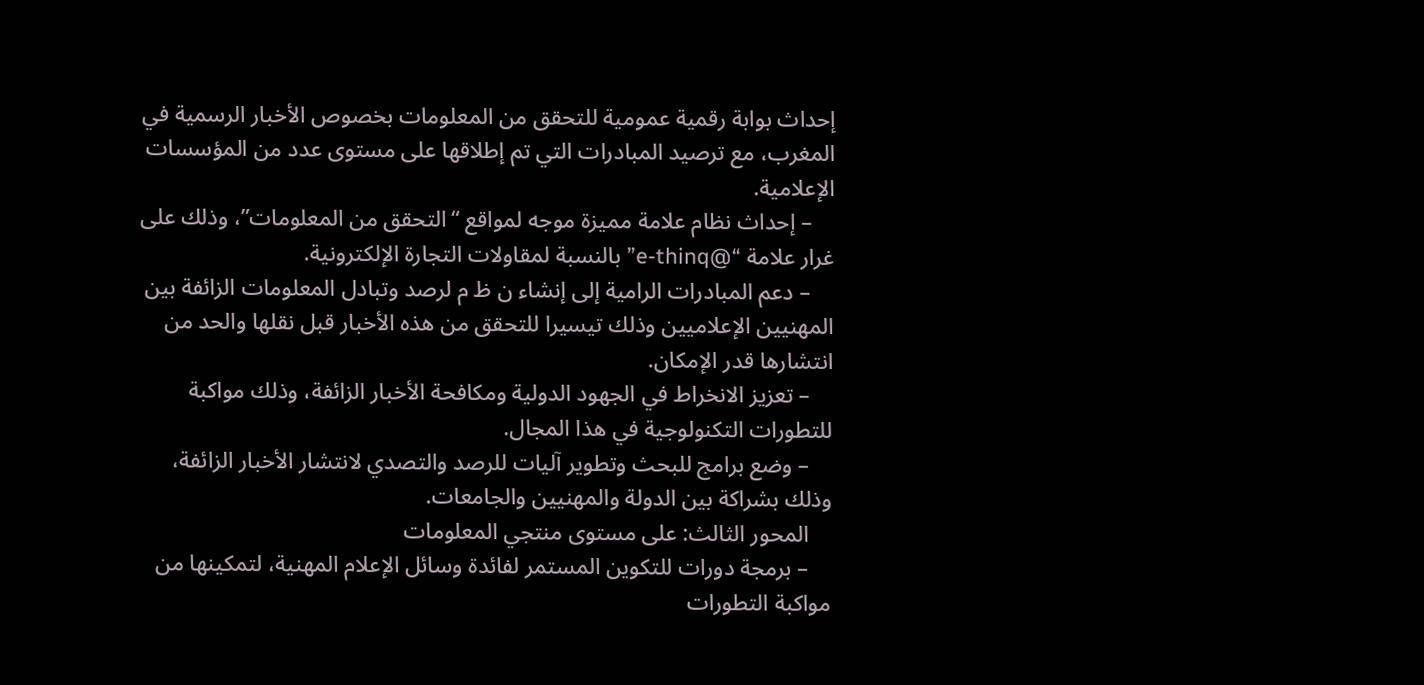إحداث بوابة رقمية عمومية للتحقق من المعلومات بخصوص الأخبار الرسمية في المغرب، مع ترصيد المبادرات التي تم إطلاقها على مستوى عدد من المؤسسات الإعلامية.
    – إحداث نظام علامة مميزة موجه لمواقع “التحقق من المعلومات”، وذلك على غرار علامة “@e-thinq” بالنسبة لمقاولات التجارة الإلكترونية.
    – دعم المبادرات الرامية إلى إنشاء ن ظ م لرصد وتبادل المعلومات الزائفة بين المهنيين الإعلاميين وذلك تيسيرا للتحقق من هذه الأخبار قبل نقلها والحد من انتشارها قدر الإمكان.
    – تعزيز الانخراط في الجهود الدولية ومكافحة الأخبار الزائفة، وذلك مواكبة للتطورات التكنولوجية في هذا المجال.
    – وضع برامج للبحث وتطوير آليات للرصد والتصدي لانتشار الأخبار الزائفة، وذلك بشراكة بين الدولة والمهنيين والجامعات.
    المحور الثالث: على مستوى منتجي المعلومات
    – برمجة دورات للتكوين المستمر لفائدة وسائل الإعلام المهنية، لتمكينها من مواكبة التطورات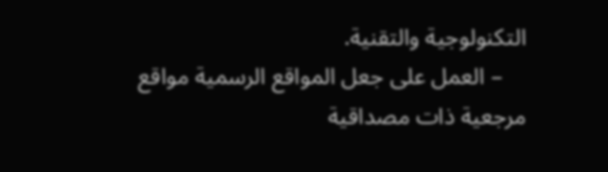التكنولوجية والتقنية.
    – العمل على جعل المواقع الرسمية مواقع مرجعية ذات مصداقية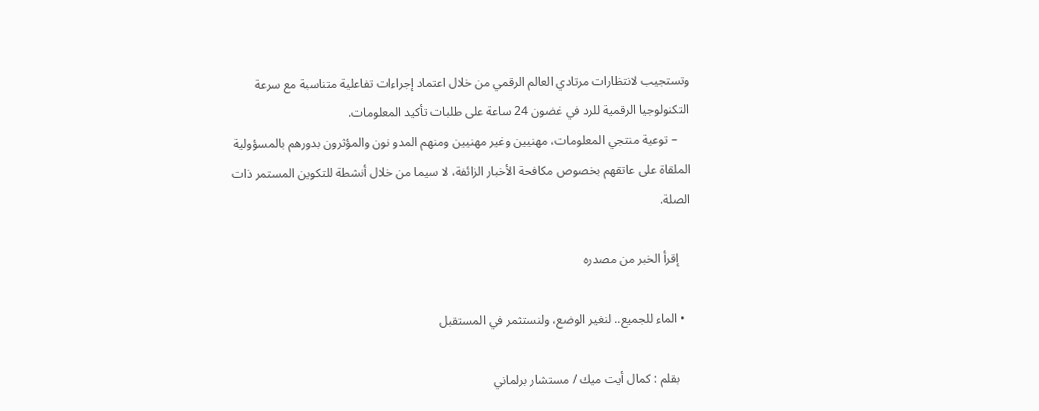وتستجيب لانتظارات مرتادي العالم الرقمي من خلال اعتماد إجراءات تفاعلية متناسبة مع سرعة التكنولوجيا الرقمية للرد في غضون 24 ساعة على طلبات تأكيد المعلومات.
    – توعية منتجي المعلومات، مهنيين وغير مهنيين ومنهم المدو نون والمؤثرون بدورهم بالمسؤولية الملقاة على عاتقهم بخصوص مكافحة الأخبار الزائفة، لا سيما من خلال أنشطة للتكوين المستمر ذات الصلة.

    إقرأ الخبر من مصدره

  • الماء للجميع.. لنغير الوضع، ولنستثمر في المستقبل

    بقلم : كمال أيت ميك / مستشار برلماني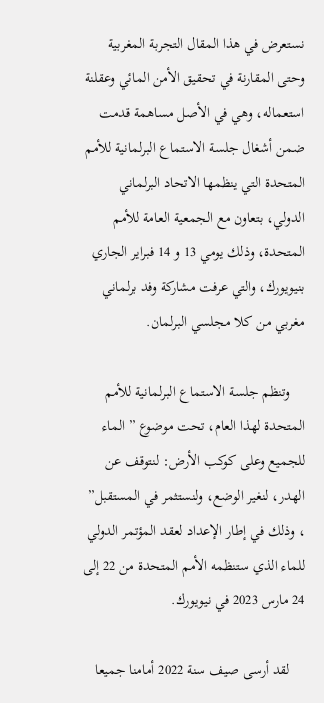نستعرض في هذا المقال التجربة المغربية وحتى المقارنة في تحقيق الأمن المائي وعقلنة استعماله، وهي في الأصل مساهمة قدمت ضمن أشغال جلسة الاستماع البرلمانية للأمم المتحدة التي ينظمها الاتحاد البرلماني الدولي، بتعاون مع الجمعية العامة للأمم المتحدة، وذلك يومي 13 و 14 فبراير الجاري بنيويورك، والتي عرفت مشاركة وفد برلماني مغربي من كلا مجلسي البرلمان.

    وتنظم جلسة الاستماع البرلمانية للأمم المتحدة لهذا العام، تحت موضوع ” الماء للجميع وعلى كوكب الأرض: لنتوقف عن الهدر، لنغير الوضع، ولنستثمر في المستقبل” ، وذلك في إطار الإعداد لعقد المؤتمر الدولي للماء الذي ستنظمه الأمم المتحدة من 22 إلى 24 مارس 2023 في نيويورك.

    لقد أرسى صيف سنة 2022 أمامنا جميعا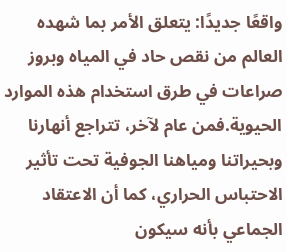واقعًا جديدًا: يتعلق الأمر بما شهده العالم من نقص حاد في المياه وبروز صراعات في طرق استخدام هذه الموارد الحيوية.فمن عام لآخر، تتراجع أنهارنا وبحيراتنا ومياهنا الجوفية تحت تأثير الاحتباس الحراري، كما أن الاعتقاد الجماعي بأنه سيكون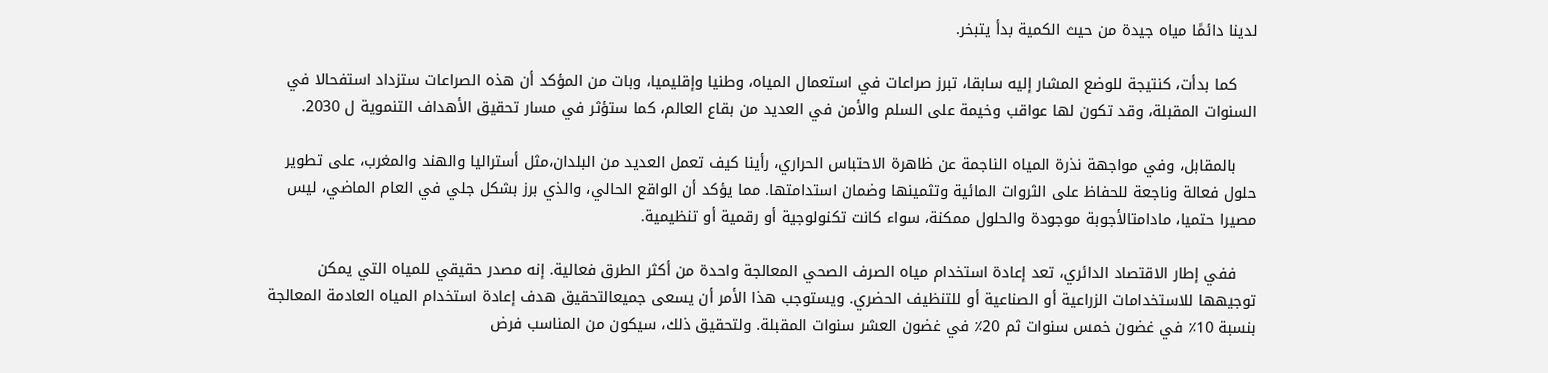لدينا دائمًا مياه جيدة من حيث الكمية بدأ يتبخر.

    كما بدأت، كنتيجة للوضع المشار إليه سابقا، تبرز صراعات في استعمال المياه، وطنيا وإقليميا، وبات من المؤكد أن هذه الصراعات ستزداد استفحالا في السنوات المقبلة، وقد تكون لها عواقب وخيمة على السلم والأمن في العديد من بقاع العالم، كما ستؤثر في مسار تحقيق الأهداف التنموية ل 2030.

    بالمقابل، وفي مواجهة نذرة المياه الناجمة عن ظاهرة الاحتباس الحراري، رأينا كيف تعمل العديد من البلدان،مثل أستراليا والهند والمغرب، على تطوير حلول فعالة وناجعة للحفاظ على الثروات المائية وتثمينها وضمان استدامتها. مما يؤكد أن الواقع الحالي، والذي برز بشكل جلي في العام الماضي، ليس مصيرا حتميا، مادامتالأجوبة موجودة والحلول ممكنة، سواء كانت تكنولوجية أو رقمية أو تنظيمية.

    ففي إطار الاقتصاد الدائري، تعد إعادة استخدام مياه الصرف الصحي المعالجة واحدة من أكثر الطرق فعالية. إنه مصدر حقيقي للمياه التي يمكن توجيهها للاستخدامات الزراعية أو الصناعية أو للتنظيف الحضري. ويستوجب هذا الأمر أن يسعى جميعالتحقيق هدف إعادة استخدام المياه العادمة المعالجة بنسبة 10٪ في غضون خمس سنوات ثم 20٪ في غضون العشر سنوات المقبلة. ولتحقيق ذلك، سيكون من المناسب فرض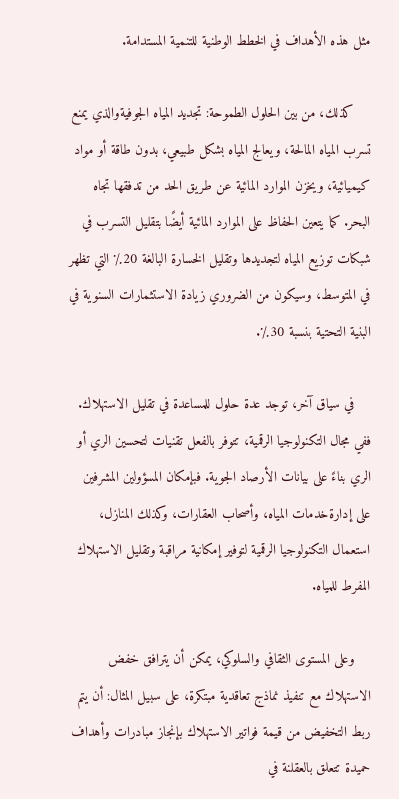مثل هذه الأهداف في الخطط الوطنية للتنمية المستدامة.

    كذلك، من بين الحلول الطموحة: تجديد المياه الجوفيةوالذي يمنع تسرب المياه المالحة، ويعالج المياه بشكل طبيعي، بدون طاقة أو مواد كيميائية، ويخزن الموارد المائية عن طريق الحد من تدفقها تجاه البحر. كما يتعين الحفاظ على الموارد المائية أيضًا بتقليل التسرب في شبكات توزيع المياه لتجديدها وتقليل الخسارة البالغة 20٪ التي تظهر في المتوسط، وسيكون من الضروري زيادة الاستثمارات السنوية في البنية التحتية بنسبة 30٪.

    في سياق آخر، توجد عدة حلول للمساعدة في تقليل الاستهلاك. ففي مجال التكنولوجيا الرقمية، تتوفر بالفعل تقنيات لتحسين الري أو الري بناءً على بيانات الأرصاد الجوية. فبإمكان المسؤولين المشرفين على إدارةخدمات المياه، وأصحاب العقارات، وكذلك المنازل، استعمال التكنولوجيا الرقمية لتوفير إمكانية مراقبة وتقليل الاستهلاك المفرط للمياه.

    وعلى المستوى الثقافي والسلوكي، يمكن أن يترافق خفض الاستهلاك مع تنفيذ نماذج تعاقدية مبتكرة، على سبيل المثال: أن يتم ربط التخفيض من قيمة فواتير الاستهلاك بإنجاز مبادرات وأهداف حميدة تتعلق بالعقلنة في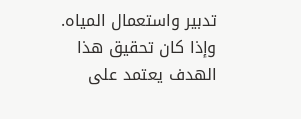تدبير واستعمال المياه. وإذا كان تحقيق هذا الهدف يعتمد على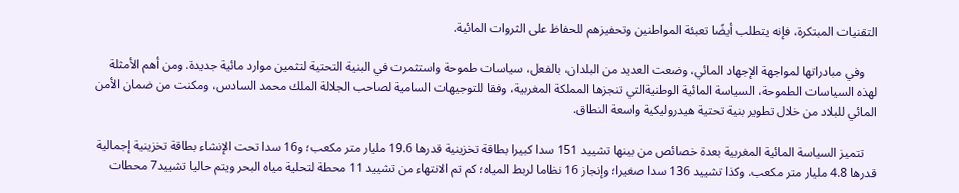التقنيات المبتكرة، فإنه يتطلب أيضًا تعبئة المواطنين وتحفيزهم للحفاظ على الثروات المائية.

    وفي مبادراتها لمواجهة الإجهاد المائي، وضعت العديد من البلدان، بالفعل، سياسات طموحة واستثمرت في البنية التحتية لتثمين موارد مائية جديدة. ومن أهم الأمثلة لهذه السياسات الطموحة، السياسة المائية الوطنيةالتي تنجزها المملكة المغربية، وفقا للتوجيهات السامية لصاحب الجلالة الملك محمد السادس، ومكنت من ضمان الأمن المائي للبلاد من خلال تطوير بنية تحتية هيدروليكية واسعة النطاق.

    تتميز السياسة المائية المغربية بعدة خصائص من بينها تشييد 151 سدا كبيرا بطاقة تخزينية قدرها 19.6 مليار متر مكعب؛ و16 سدا تحت الإنشاء بطاقة تخزينية إجمالية قدرها 4.8 مليار متر مكعب. وكذا تشييد 136 سدا صغيرا؛ وإنجاز 16 نظاما لربط المياه؛ كم تم الانتهاء من تشييد 11 محطة لتحلية مياه البحر ويتم حاليا تشييد7 محطات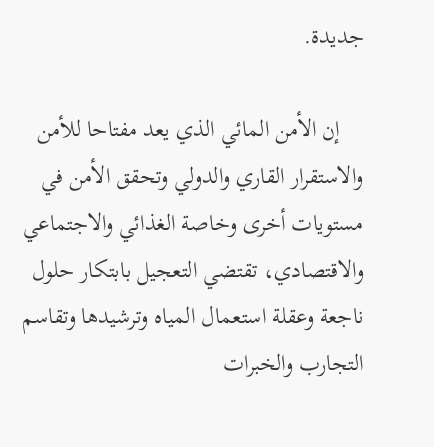جديدة.

    إن الأمن المائي الذي يعد مفتاحا للأمن والاستقرار القاري والدولي وتحقق الأمن في مستويات أخرى وخاصة الغذائي والاجتماعي والاقتصادي، تقتضي التعجيل بابتكار حلول ناجعة وعقلة استعمال المياه وترشيدها وتقاسم التجارب والخبرات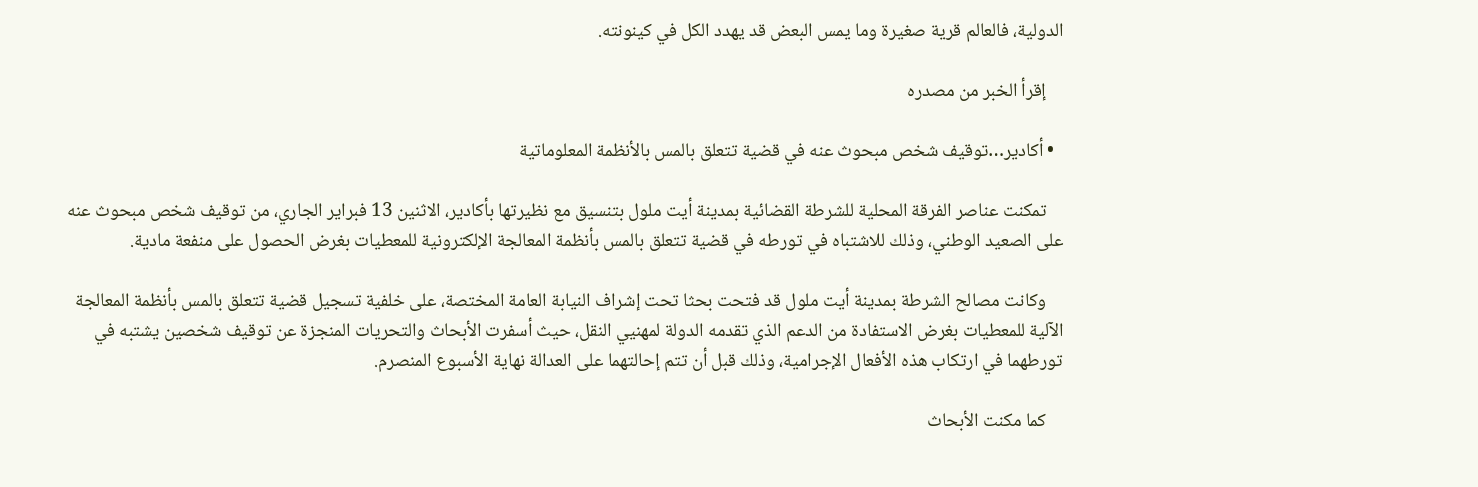الدولية، فالعالم قرية صغيرة وما يمس البعض قد يهدد الكل في كينونته.

    إقرأ الخبر من مصدره

  • أكادير…توقيف شخص مبحوث عنه في قضية تتعلق بالمس بالأنظمة المعلوماتية

    تمكنت عناصر الفرقة المحلية للشرطة القضائية بمدينة أيت ملول بتنسيق مع نظيرتها بأكادير، الاثنين 13 فبراير الجاري، من توقيف شخص مبحوث عنه على الصعيد الوطني، وذلك للاشتباه في تورطه في قضية تتعلق بالمس بأنظمة المعالجة الإلكترونية للمعطيات بغرض الحصول على منفعة مادية.

    وكانت مصالح الشرطة بمدينة أيت ملول قد فتحت بحثا تحت إشراف النيابة العامة المختصة، على خلفية تسجيل قضية تتعلق بالمس بأنظمة المعالجة الآلية للمعطيات بغرض الاستفادة من الدعم الذي تقدمه الدولة لمهنيي النقل، حيث أسفرت الأبحاث والتحريات المنجزة عن توقيف شخصين يشتبه في تورطهما في ارتكاب هذه الأفعال الإجرامية، وذلك قبل أن تتم إحالتهما على العدالة نهاية الأسبوع المنصرم.

    كما مكنت الأبحاث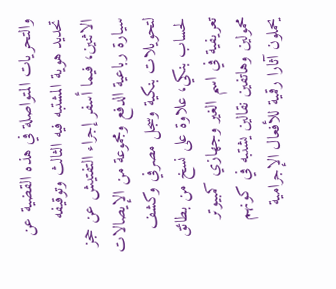والتحريات المتواصلة في هذه القضية عن تحديد هوية المشتبه فيه الثالث وتوقيفه الاثنين، فيما أسفر إجراء التفتيش عن حجز سيارة رباعية الدفع ومجموعة من الإيصالات لتحويلات بنكية وسجل مصرفي وكشف لحساب بنكي، علاوة على نسخ من بطائق تعريفية في اسم الغير وجهازي كمبيوتر محمولين وهاتفين نقالين يشتبه في كونهم يحملون آثارا رقمية للأفعال الإجرامية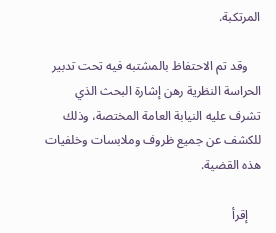المرتكبة.

    وقد تم الاحتفاظ بالمشتبه فيه تحت تدبير الحراسة النظرية رهن إشارة البحث الذي تشرف عليه النيابة العامة المختصة، وذلك للكشف عن جميع ظروف وملابسات وخلفيات هذه القضية.

    إقرأ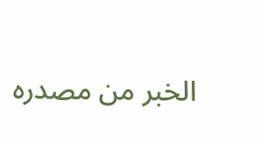الخبر من مصدره